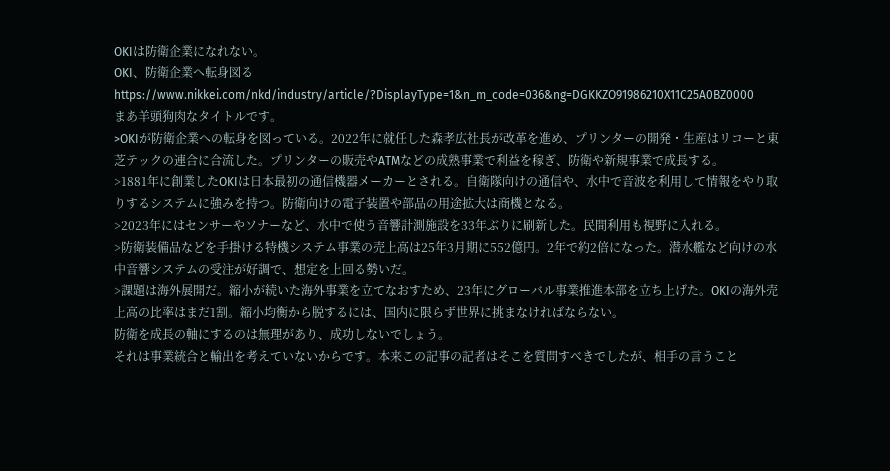OKIは防衛企業になれない。
OKI、防衛企業へ転身図る
https://www.nikkei.com/nkd/industry/article/?DisplayType=1&n_m_code=036&ng=DGKKZO91986210X11C25A0BZ0000
まあ羊頭狗肉なタイトルです。
>OKIが防衛企業への転身を図っている。2022年に就任した森孝広社長が改革を進め、プリンターの開発・生産はリコーと東芝テックの連合に合流した。プリンターの販売やATMなどの成熟事業で利益を稼ぎ、防衛や新規事業で成長する。
>1881年に創業したOKIは日本最初の通信機器メーカーとされる。自衛隊向けの通信や、水中で音波を利用して情報をやり取りするシステムに強みを持つ。防衛向けの電子装置や部品の用途拡大は商機となる。
>2023年にはセンサーやソナーなど、水中で使う音響計測施設を33年ぶりに刷新した。民間利用も視野に入れる。
>防衛装備品などを手掛ける特機システム事業の売上高は25年3月期に552億円。2年で約2倍になった。潜水艦など向けの水中音響システムの受注が好調で、想定を上回る勢いだ。
>課題は海外展開だ。縮小が続いた海外事業を立てなおすため、23年にグローバル事業推進本部を立ち上げた。OKIの海外売上高の比率はまだ1割。縮小均衡から脱するには、国内に限らず世界に挑まなければならない。
防衛を成長の軸にするのは無理があり、成功しないでしょう。
それは事業統合と輸出を考えていないからです。本来この記事の記者はそこを質問すべきでしたが、相手の言うこと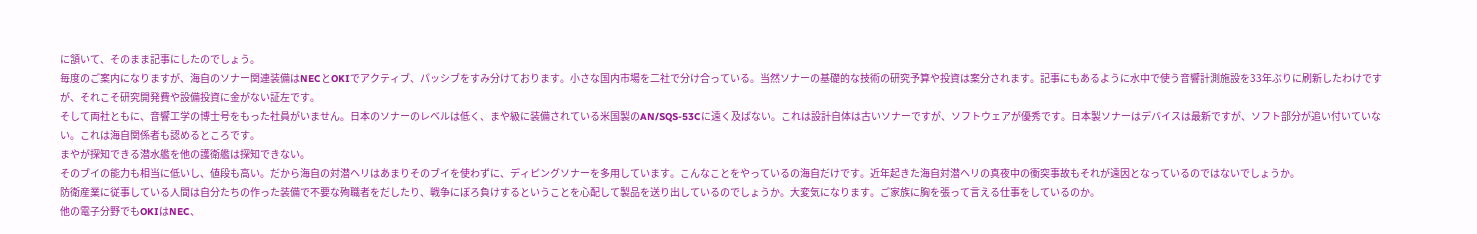に頷いて、そのまま記事にしたのでしょう。
毎度のご案内になりますが、海自のソナー関連装備はNECとOKIでアクティブ、パッシブをすみ分けております。小さな国内市場を二社で分け合っている。当然ソナーの基礎的な技術の研究予算や投資は案分されます。記事にもあるように水中で使う音響計測施設を33年ぶりに刷新したわけですが、それこそ研究開発費や設備投資に金がない証左です。
そして両社ともに、音響工学の博士号をもった社員がいません。日本のソナーのレベルは低く、まや級に装備されている米国製のAN/SQS-53Cに遠く及ばない。これは設計自体は古いソナーですが、ソフトウェアが優秀です。日本製ソナーはデバイスは最新ですが、ソフト部分が追い付いていない。これは海自関係者も認めるところです。
まやが探知できる潜水艦を他の護衛艦は探知できない。
そのブイの能力も相当に低いし、値段も高い。だから海自の対潜ヘリはあまりそのブイを使わずに、ディピングソナーを多用しています。こんなことをやっているの海自だけです。近年起きた海自対潜ヘリの真夜中の衝突事故もそれが遠因となっているのではないでしょうか。
防衛産業に従事している人間は自分たちの作った装備で不要な殉職者をだしたり、戦争にぼろ負けするということを心配して製品を送り出しているのでしょうか。大変気になります。ご家族に胸を張って言える仕事をしているのか。
他の電子分野でもOKIはNEC、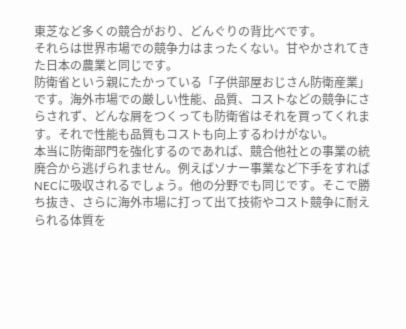東芝など多くの競合がおり、どんぐりの背比べです。
それらは世界市場での競争力はまったくない。甘やかされてきた日本の農業と同じです。
防衛省という親にたかっている「子供部屋おじさん防衛産業」です。海外市場での厳しい性能、品質、コストなどの競争にさらされず、どんな屑をつくっても防衛省はそれを買ってくれます。それで性能も品質もコストも向上するわけがない。
本当に防衛部門を強化するのであれば、競合他社との事業の統廃合から逃げられません。例えばソナー事業など下手をすればNECに吸収されるでしょう。他の分野でも同じです。そこで勝ち抜き、さらに海外市場に打って出て技術やコスト競争に耐えられる体質を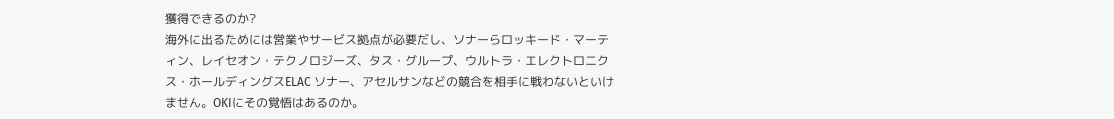獲得できるのか?
海外に出るためには営業やサービス拠点が必要だし、ソナーらロッキード・マーティン、レイセオン・テクノロジーズ、タス・グループ、ウルトラ・エレクトロニクス・ホールディングスELAC ソナー、アセルサンなどの競合を相手に戦わないといけません。OKIにその覚悟はあるのか。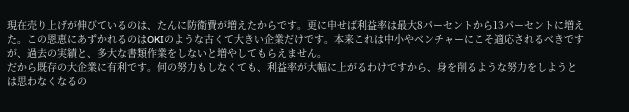現在売り上げが伸びているのは、たんに防衛費が増えたからです。更に申せば利益率は最大8パーセントから13パーセントに増えた。この恩恵にあずかれるのはOKIのような古くて大きい企業だけです。本来これは中小やベンチャーにこそ適応されるべきですが、過去の実績と、多大な書類作業をしないと増やしてもらえません。
だから既存の大企業に有利です。何の努力もしなくても、利益率が大幅に上がるわけですから、身を削るような努力をしようとは思わなくなるの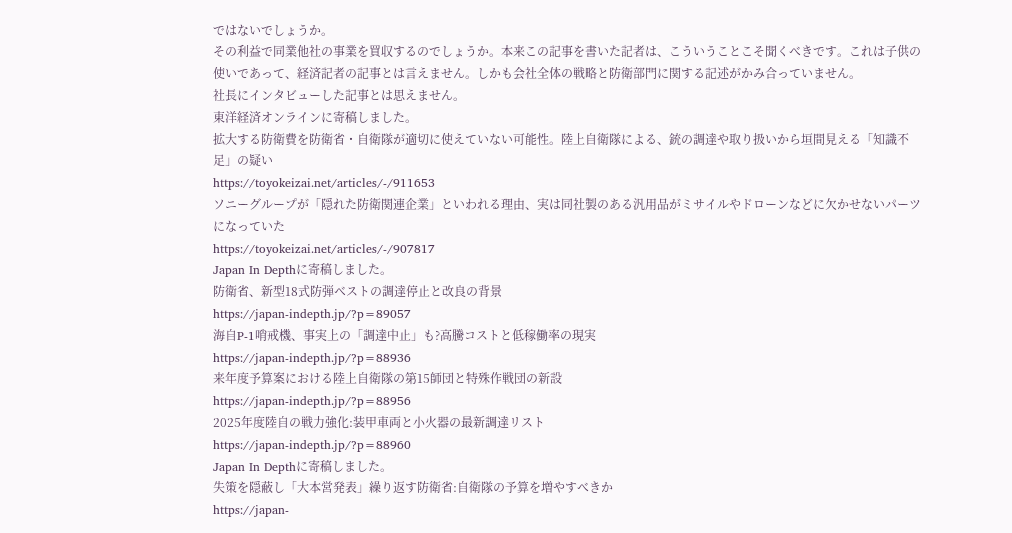ではないでしょうか。
その利益で同業他社の事業を買収するのでしょうか。本来この記事を書いた記者は、こういうことこそ聞くべきです。これは子供の使いであって、経済記者の記事とは言えません。しかも会社全体の戦略と防衛部門に関する記述がかみ合っていません。
社長にインタビューした記事とは思えません。
東洋経済オンラインに寄稿しました。
拡大する防衛費を防衛省・自衛隊が適切に使えていない可能性。陸上自衛隊による、銃の調達や取り扱いから垣間見える「知識不足」の疑い
https://toyokeizai.net/articles/-/911653
ソニーグループが「隠れた防衛関連企業」といわれる理由、実は同社製のある汎用品がミサイルやドローンなどに欠かせないパーツになっていた
https://toyokeizai.net/articles/-/907817
Japan In Depthに寄稿しました。
防衛省、新型18式防弾ベストの調達停止と改良の背景
https://japan-indepth.jp/?p=89057
海自P-1哨戒機、事実上の「調達中止」も?高騰コストと低稼働率の現実
https://japan-indepth.jp/?p=88936
来年度予算案における陸上自衛隊の第15師団と特殊作戦団の新設
https://japan-indepth.jp/?p=88956
2025年度陸自の戦力強化:装甲車両と小火器の最新調達リスト
https://japan-indepth.jp/?p=88960
Japan In Depthに寄稿しました。
失策を隠蔽し「大本営発表」繰り返す防衛省:自衛隊の予算を増やすべきか
https://japan-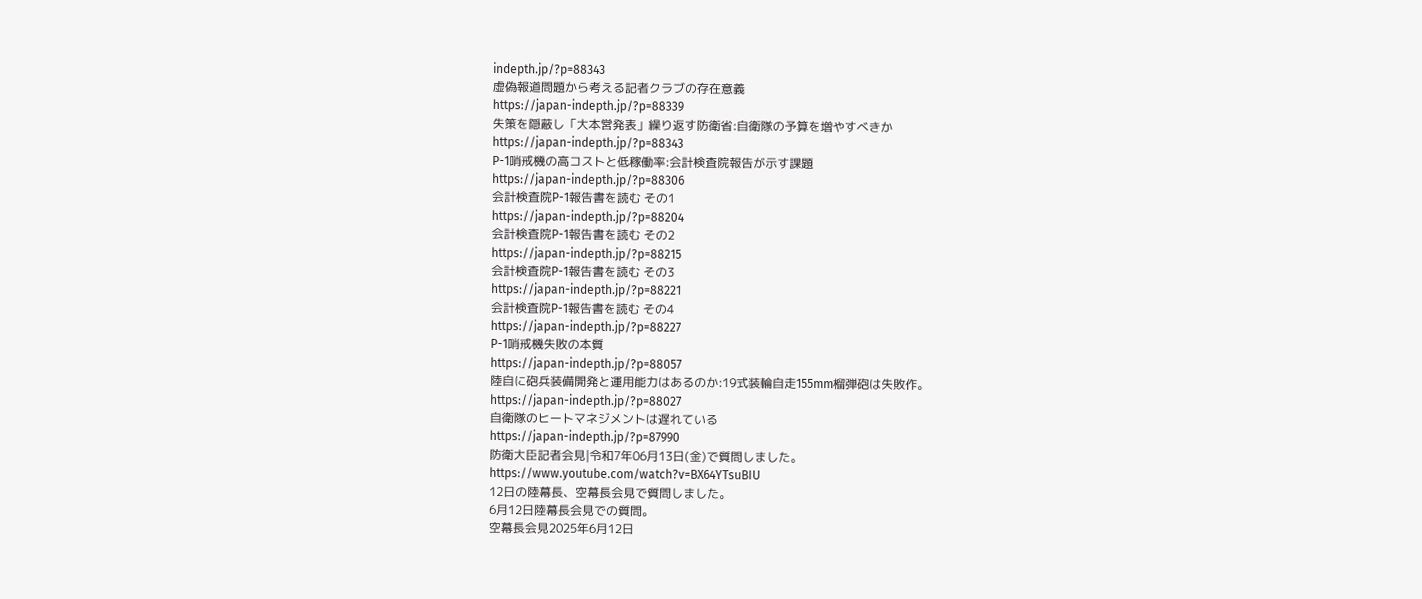indepth.jp/?p=88343
虚偽報道問題から考える記者クラブの存在意義
https://japan-indepth.jp/?p=88339
失策を隠蔽し「大本営発表」繰り返す防衛省:自衛隊の予算を増やすべきか
https://japan-indepth.jp/?p=88343
P-1哨戒機の高コストと低稼働率:会計検査院報告が示す課題
https://japan-indepth.jp/?p=88306
会計検査院P-1報告書を読む その1
https://japan-indepth.jp/?p=88204
会計検査院P-1報告書を読む その2
https://japan-indepth.jp/?p=88215
会計検査院P-1報告書を読む その3
https://japan-indepth.jp/?p=88221
会計検査院P-1報告書を読む その4
https://japan-indepth.jp/?p=88227
P-1哨戒機失敗の本質
https://japan-indepth.jp/?p=88057
陸自に砲兵装備開発と運用能力はあるのか:19式装輪自走155mm榴弾砲は失敗作。
https://japan-indepth.jp/?p=88027
自衛隊のヒートマネジメントは遅れている
https://japan-indepth.jp/?p=87990
防衛大臣記者会見|令和7年06月13日(金)で質問しました。
https://www.youtube.com/watch?v=BX64YTsuBIU
12日の陸幕長、空幕長会見で質問しました。
6月12日陸幕長会見での質問。
空幕長会見2025年6月12日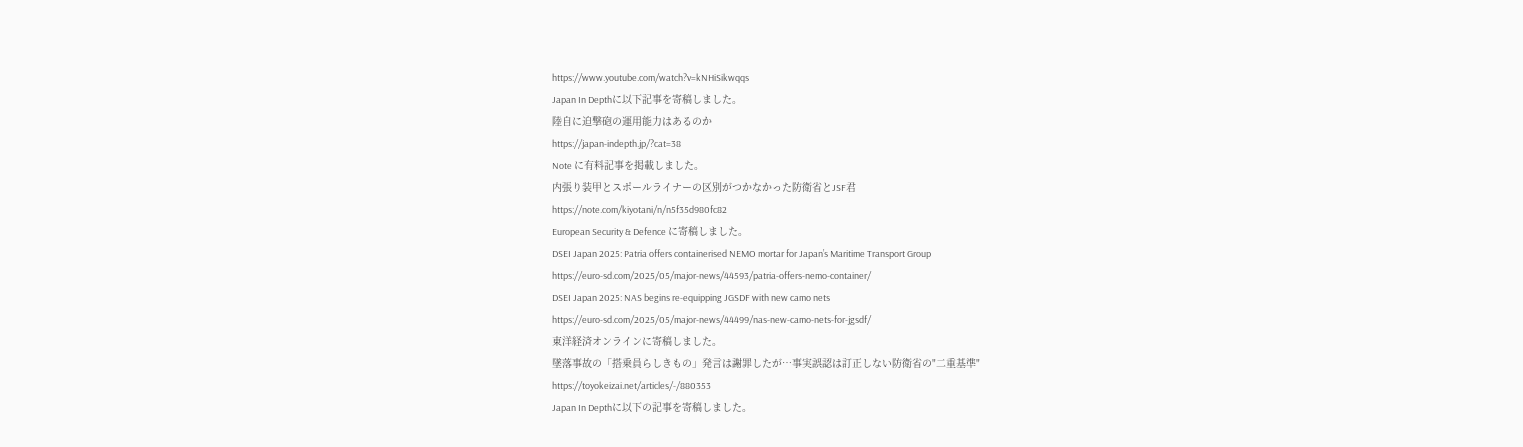https://www.youtube.com/watch?v=kNHiSikwqqs
Japan In Depthに以下記事を寄稿しました。
陸自に迫撃砲の運用能力はあるのか
https://japan-indepth.jp/?cat=38
Note に有料記事を掲載しました。
内張り装甲とスポールライナーの区別がつかなかった防衛省とJSF君
https://note.com/kiyotani/n/n5f35d980fc82
European Security & Defence に寄稿しました。
DSEI Japan 2025: Patria offers containerised NEMO mortar for Japan’s Maritime Transport Group
https://euro-sd.com/2025/05/major-news/44593/patria-offers-nemo-container/
DSEI Japan 2025: NAS begins re-equipping JGSDF with new camo nets
https://euro-sd.com/2025/05/major-news/44499/nas-new-camo-nets-for-jgsdf/
東洋経済オンラインに寄稿しました。
墜落事故の「搭乗員らしきもの」発言は謝罪したが…事実誤認は訂正しない防衛省の"二重基準"
https://toyokeizai.net/articles/-/880353
Japan In Depthに以下の記事を寄稿しました。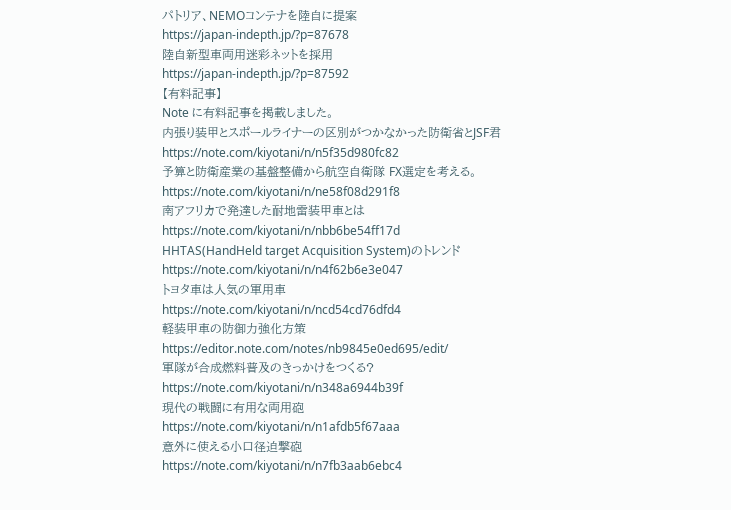パトリア、NEMOコンテナを陸自に提案
https://japan-indepth.jp/?p=87678
陸自新型車両用迷彩ネットを採用
https://japan-indepth.jp/?p=87592
【有料記事】
Note に有料記事を掲載しました。
内張り装甲とスポールライナーの区別がつかなかった防衛省とJSF君
https://note.com/kiyotani/n/n5f35d980fc82
予算と防衛産業の基盤整備から航空自衛隊 FX選定を考える。
https://note.com/kiyotani/n/ne58f08d291f8
南アフリカで発達した耐地雷装甲車とは
https://note.com/kiyotani/n/nbb6be54ff17d
HHTAS(HandHeld target Acquisition System)のトレンド
https://note.com/kiyotani/n/n4f62b6e3e047
トヨタ車は人気の軍用車
https://note.com/kiyotani/n/ncd54cd76dfd4
軽装甲車の防御力強化方策
https://editor.note.com/notes/nb9845e0ed695/edit/
軍隊が合成燃料普及のきっかけをつくる?
https://note.com/kiyotani/n/n348a6944b39f
現代の戦闘に有用な両用砲
https://note.com/kiyotani/n/n1afdb5f67aaa
意外に使える小口径迫撃砲
https://note.com/kiyotani/n/n7fb3aab6ebc4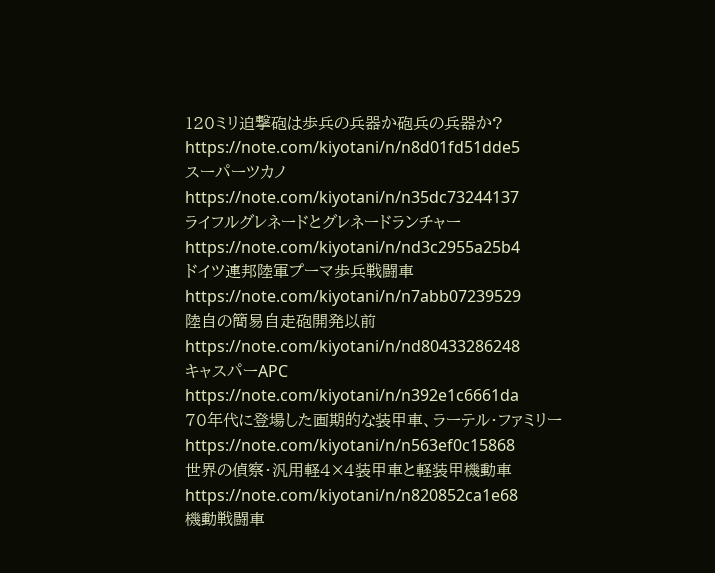120ミリ迫撃砲は歩兵の兵器か砲兵の兵器か?
https://note.com/kiyotani/n/n8d01fd51dde5
スーパーツカノ
https://note.com/kiyotani/n/n35dc73244137
ライフルグレネードとグレネードランチャー
https://note.com/kiyotani/n/nd3c2955a25b4
ドイツ連邦陸軍プーマ歩兵戦闘車
https://note.com/kiyotani/n/n7abb07239529
陸自の簡易自走砲開発以前
https://note.com/kiyotani/n/nd80433286248
キャスパーAPC
https://note.com/kiyotani/n/n392e1c6661da
70年代に登場した画期的な装甲車、ラーテル・ファミリー
https://note.com/kiyotani/n/n563ef0c15868
世界の偵察・汎用軽4×4装甲車と軽装甲機動車
https://note.com/kiyotani/n/n820852ca1e68
機動戦闘車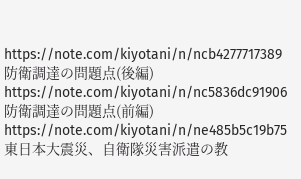https://note.com/kiyotani/n/ncb4277717389
防衛調達の問題点(後編)
https://note.com/kiyotani/n/nc5836dc91906
防衛調達の問題点(前編)
https://note.com/kiyotani/n/ne485b5c19b75
東日本大震災、自衛隊災害派遣の教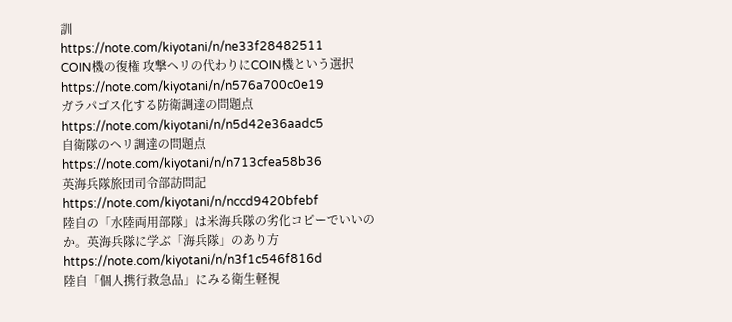訓
https://note.com/kiyotani/n/ne33f28482511
COIN機の復権 攻撃ヘリの代わりにCOIN機という選択
https://note.com/kiyotani/n/n576a700c0e19
ガラパゴス化する防衛調達の問題点
https://note.com/kiyotani/n/n5d42e36aadc5
自衛隊のヘリ調達の問題点
https://note.com/kiyotani/n/n713cfea58b36
英海兵隊旅団司令部訪問記
https://note.com/kiyotani/n/nccd9420bfebf
陸自の「水陸両用部隊」は米海兵隊の劣化コピーでいいのか。英海兵隊に学ぶ「海兵隊」のあり方
https://note.com/kiyotani/n/n3f1c546f816d
陸自「個人携行救急品」にみる衛生軽視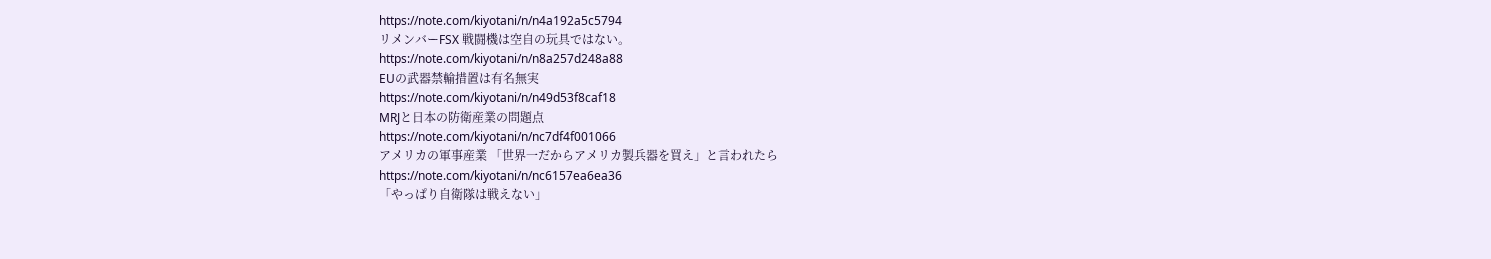https://note.com/kiyotani/n/n4a192a5c5794
リメンバーFSX 戦闘機は空自の玩具ではない。
https://note.com/kiyotani/n/n8a257d248a88
EUの武器禁輸措置は有名無実
https://note.com/kiyotani/n/n49d53f8caf18
MRJと日本の防衛産業の問題点
https://note.com/kiyotani/n/nc7df4f001066
アメリカの軍事産業 「世界一だからアメリカ製兵器を買え」と言われたら
https://note.com/kiyotani/n/nc6157ea6ea36
「やっぱり自衛隊は戦えない」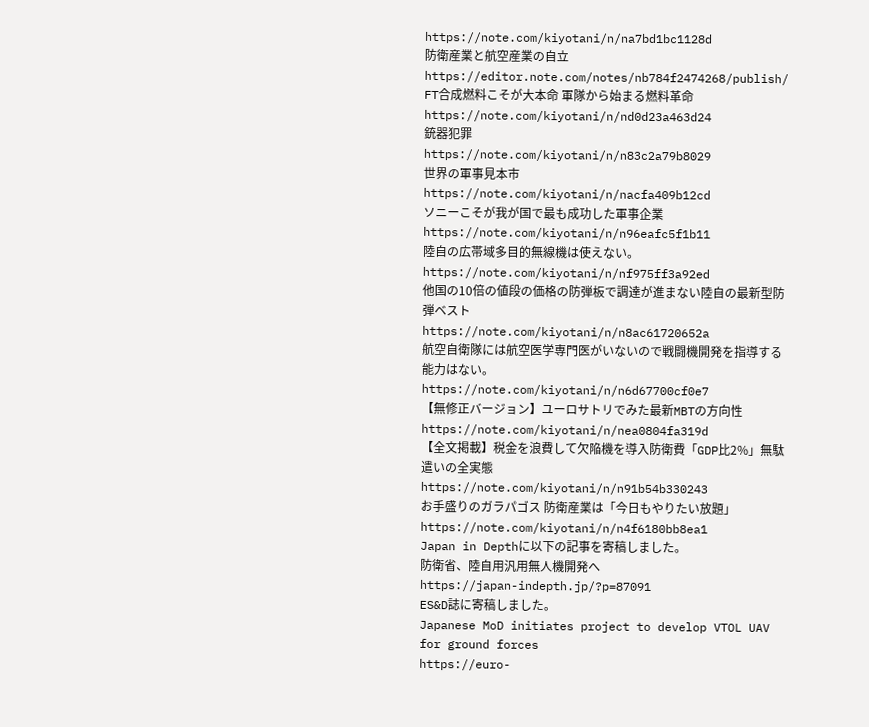https://note.com/kiyotani/n/na7bd1bc1128d
防衛産業と航空産業の自立
https://editor.note.com/notes/nb784f2474268/publish/
FT合成燃料こそが大本命 軍隊から始まる燃料革命
https://note.com/kiyotani/n/nd0d23a463d24
銃器犯罪
https://note.com/kiyotani/n/n83c2a79b8029
世界の軍事見本市
https://note.com/kiyotani/n/nacfa409b12cd
ソニーこそが我が国で最も成功した軍事企業
https://note.com/kiyotani/n/n96eafc5f1b11
陸自の広帯域多目的無線機は使えない。
https://note.com/kiyotani/n/nf975ff3a92ed
他国の10倍の値段の価格の防弾板で調達が進まない陸自の最新型防弾ベスト
https://note.com/kiyotani/n/n8ac61720652a
航空自衛隊には航空医学専門医がいないので戦闘機開発を指導する能力はない。
https://note.com/kiyotani/n/n6d67700cf0e7
【無修正バージョン】ユーロサトリでみた最新MBTの方向性
https://note.com/kiyotani/n/nea0804fa319d
【全文掲載】税金を浪費して欠陥機を導入防衛費「GDP比2%」無駄遣いの全実態
https://note.com/kiyotani/n/n91b54b330243
お手盛りのガラパゴス 防衛産業は「今日もやりたい放題」
https://note.com/kiyotani/n/n4f6180bb8ea1
Japan in Depthに以下の記事を寄稿しました。
防衛省、陸自用汎用無人機開発へ
https://japan-indepth.jp/?p=87091
ES&D誌に寄稿しました。
Japanese MoD initiates project to develop VTOL UAV for ground forces
https://euro-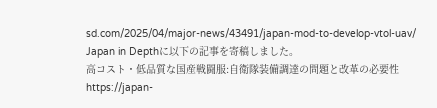sd.com/2025/04/major-news/43491/japan-mod-to-develop-vtol-uav/
Japan in Depthに以下の記事を寄稿しました。
高コスト・低品質な国産戦闘服:自衛隊装備調達の問題と改革の必要性
https://japan-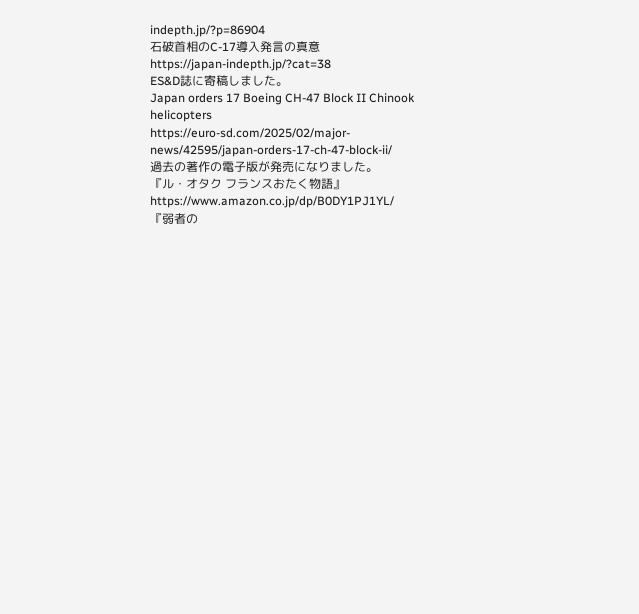indepth.jp/?p=86904
石破首相のC-17導入発言の真意
https://japan-indepth.jp/?cat=38
ES&D誌に寄稿しました。
Japan orders 17 Boeing CH-47 Block II Chinook helicopters
https://euro-sd.com/2025/02/major-news/42595/japan-orders-17-ch-47-block-ii/
過去の著作の電子版が発売になりました。
『ル・オタク フランスおたく物語』
https://www.amazon.co.jp/dp/B0DY1PJ1YL/
『弱者の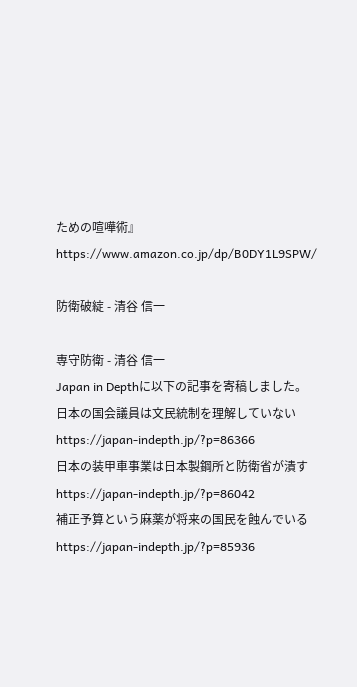ための喧嘩術』
https://www.amazon.co.jp/dp/B0DY1L9SPW/

防衛破綻 - 清谷 信一

専守防衛 - 清谷 信一
Japan in Depthに以下の記事を寄稿しました。
日本の国会議員は文民統制を理解していない
https://japan-indepth.jp/?p=86366
日本の装甲車事業は日本製鋼所と防衛省が潰す
https://japan-indepth.jp/?p=86042
補正予算という麻薬が将来の国民を蝕んでいる
https://japan-indepth.jp/?p=85936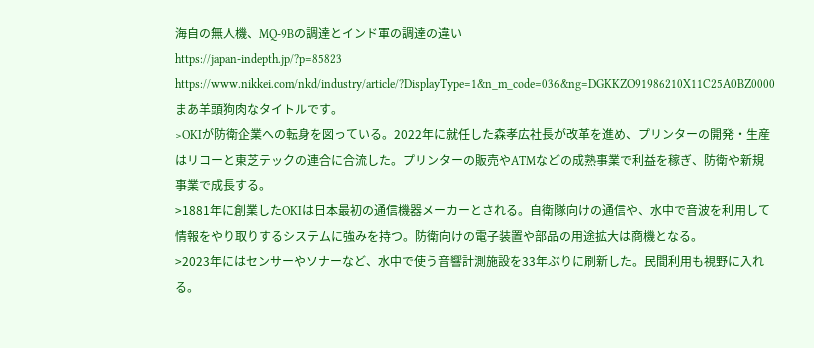海自の無人機、MQ-9Bの調達とインド軍の調達の違い
https://japan-indepth.jp/?p=85823
https://www.nikkei.com/nkd/industry/article/?DisplayType=1&n_m_code=036&ng=DGKKZO91986210X11C25A0BZ0000
まあ羊頭狗肉なタイトルです。
>OKIが防衛企業への転身を図っている。2022年に就任した森孝広社長が改革を進め、プリンターの開発・生産はリコーと東芝テックの連合に合流した。プリンターの販売やATMなどの成熟事業で利益を稼ぎ、防衛や新規事業で成長する。
>1881年に創業したOKIは日本最初の通信機器メーカーとされる。自衛隊向けの通信や、水中で音波を利用して情報をやり取りするシステムに強みを持つ。防衛向けの電子装置や部品の用途拡大は商機となる。
>2023年にはセンサーやソナーなど、水中で使う音響計測施設を33年ぶりに刷新した。民間利用も視野に入れる。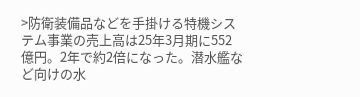>防衛装備品などを手掛ける特機システム事業の売上高は25年3月期に552億円。2年で約2倍になった。潜水艦など向けの水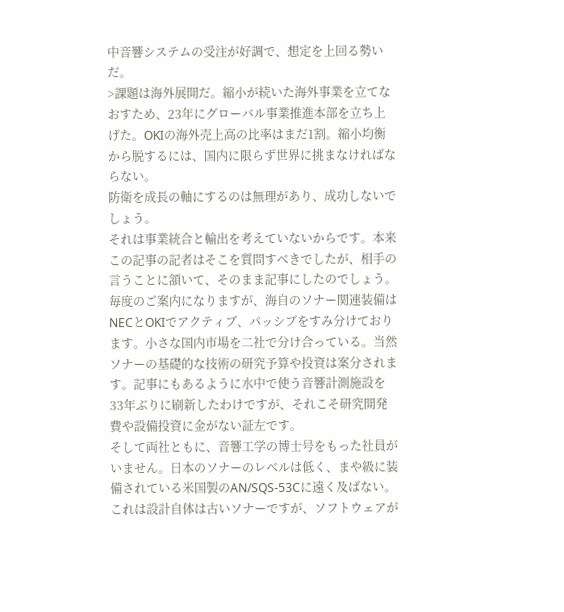中音響システムの受注が好調で、想定を上回る勢いだ。
>課題は海外展開だ。縮小が続いた海外事業を立てなおすため、23年にグローバル事業推進本部を立ち上げた。OKIの海外売上高の比率はまだ1割。縮小均衡から脱するには、国内に限らず世界に挑まなければならない。
防衛を成長の軸にするのは無理があり、成功しないでしょう。
それは事業統合と輸出を考えていないからです。本来この記事の記者はそこを質問すべきでしたが、相手の言うことに頷いて、そのまま記事にしたのでしょう。
毎度のご案内になりますが、海自のソナー関連装備はNECとOKIでアクティブ、パッシブをすみ分けております。小さな国内市場を二社で分け合っている。当然ソナーの基礎的な技術の研究予算や投資は案分されます。記事にもあるように水中で使う音響計測施設を33年ぶりに刷新したわけですが、それこそ研究開発費や設備投資に金がない証左です。
そして両社ともに、音響工学の博士号をもった社員がいません。日本のソナーのレベルは低く、まや級に装備されている米国製のAN/SQS-53Cに遠く及ばない。これは設計自体は古いソナーですが、ソフトウェアが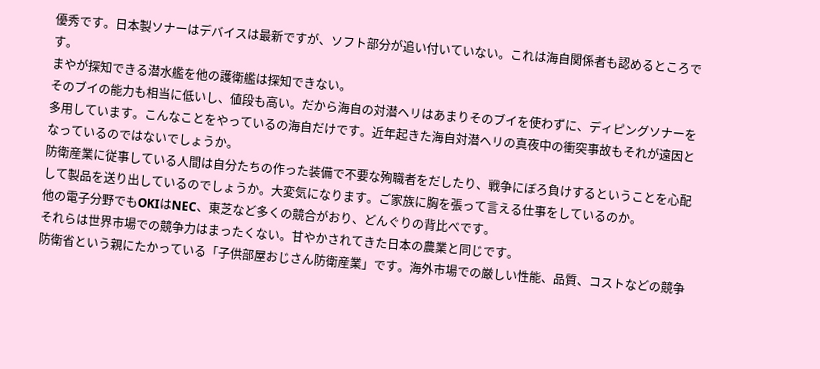優秀です。日本製ソナーはデバイスは最新ですが、ソフト部分が追い付いていない。これは海自関係者も認めるところです。
まやが探知できる潜水艦を他の護衛艦は探知できない。
そのブイの能力も相当に低いし、値段も高い。だから海自の対潜ヘリはあまりそのブイを使わずに、ディピングソナーを多用しています。こんなことをやっているの海自だけです。近年起きた海自対潜ヘリの真夜中の衝突事故もそれが遠因となっているのではないでしょうか。
防衛産業に従事している人間は自分たちの作った装備で不要な殉職者をだしたり、戦争にぼろ負けするということを心配して製品を送り出しているのでしょうか。大変気になります。ご家族に胸を張って言える仕事をしているのか。
他の電子分野でもOKIはNEC、東芝など多くの競合がおり、どんぐりの背比べです。
それらは世界市場での競争力はまったくない。甘やかされてきた日本の農業と同じです。
防衛省という親にたかっている「子供部屋おじさん防衛産業」です。海外市場での厳しい性能、品質、コストなどの競争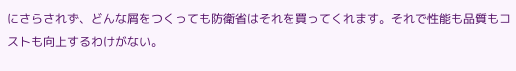にさらされず、どんな屑をつくっても防衛省はそれを買ってくれます。それで性能も品質もコストも向上するわけがない。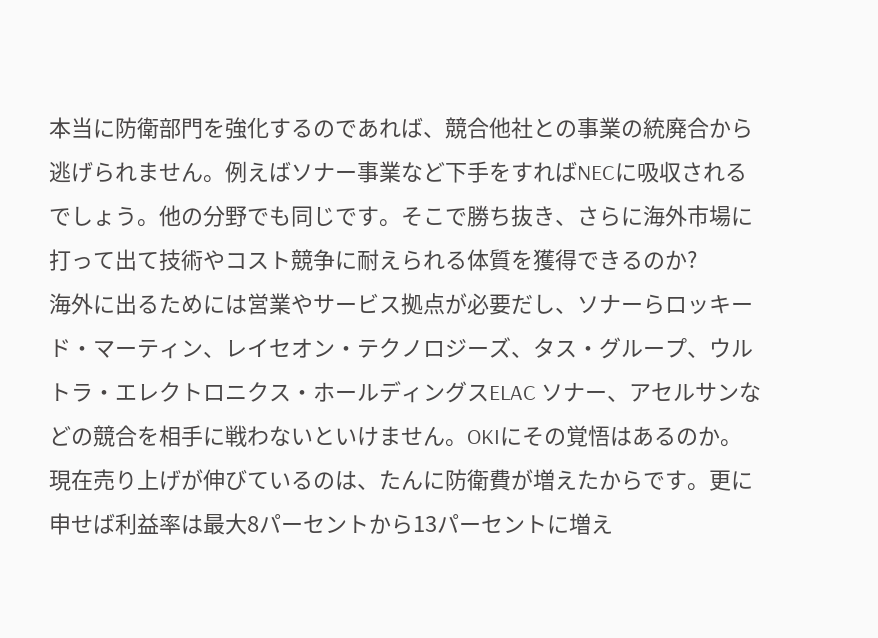本当に防衛部門を強化するのであれば、競合他社との事業の統廃合から逃げられません。例えばソナー事業など下手をすればNECに吸収されるでしょう。他の分野でも同じです。そこで勝ち抜き、さらに海外市場に打って出て技術やコスト競争に耐えられる体質を獲得できるのか?
海外に出るためには営業やサービス拠点が必要だし、ソナーらロッキード・マーティン、レイセオン・テクノロジーズ、タス・グループ、ウルトラ・エレクトロニクス・ホールディングスELAC ソナー、アセルサンなどの競合を相手に戦わないといけません。OKIにその覚悟はあるのか。
現在売り上げが伸びているのは、たんに防衛費が増えたからです。更に申せば利益率は最大8パーセントから13パーセントに増え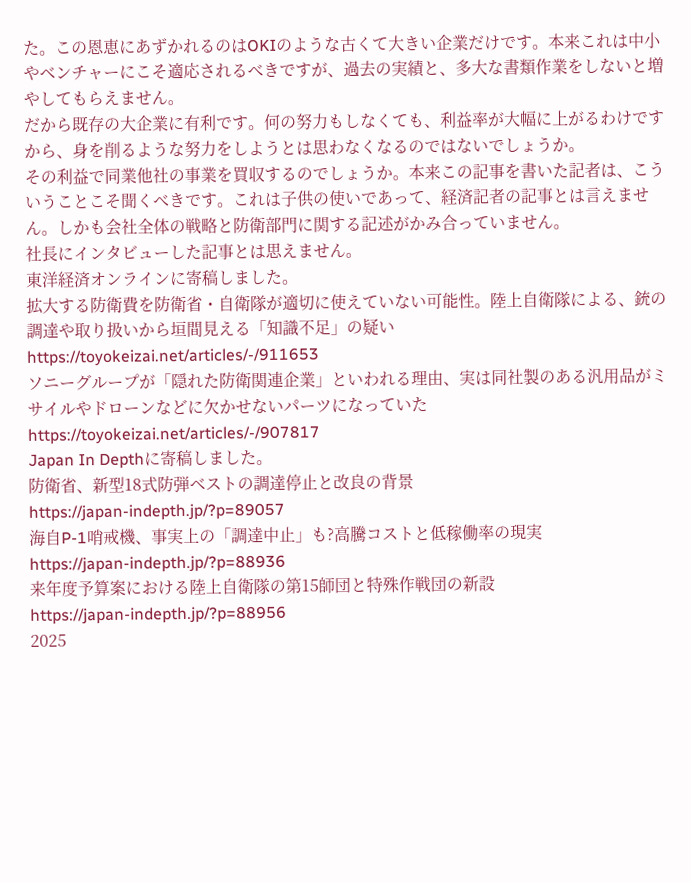た。この恩恵にあずかれるのはOKIのような古くて大きい企業だけです。本来これは中小やベンチャーにこそ適応されるべきですが、過去の実績と、多大な書類作業をしないと増やしてもらえません。
だから既存の大企業に有利です。何の努力もしなくても、利益率が大幅に上がるわけですから、身を削るような努力をしようとは思わなくなるのではないでしょうか。
その利益で同業他社の事業を買収するのでしょうか。本来この記事を書いた記者は、こういうことこそ聞くべきです。これは子供の使いであって、経済記者の記事とは言えません。しかも会社全体の戦略と防衛部門に関する記述がかみ合っていません。
社長にインタビューした記事とは思えません。
東洋経済オンラインに寄稿しました。
拡大する防衛費を防衛省・自衛隊が適切に使えていない可能性。陸上自衛隊による、銃の調達や取り扱いから垣間見える「知識不足」の疑い
https://toyokeizai.net/articles/-/911653
ソニーグループが「隠れた防衛関連企業」といわれる理由、実は同社製のある汎用品がミサイルやドローンなどに欠かせないパーツになっていた
https://toyokeizai.net/articles/-/907817
Japan In Depthに寄稿しました。
防衛省、新型18式防弾ベストの調達停止と改良の背景
https://japan-indepth.jp/?p=89057
海自P-1哨戒機、事実上の「調達中止」も?高騰コストと低稼働率の現実
https://japan-indepth.jp/?p=88936
来年度予算案における陸上自衛隊の第15師団と特殊作戦団の新設
https://japan-indepth.jp/?p=88956
2025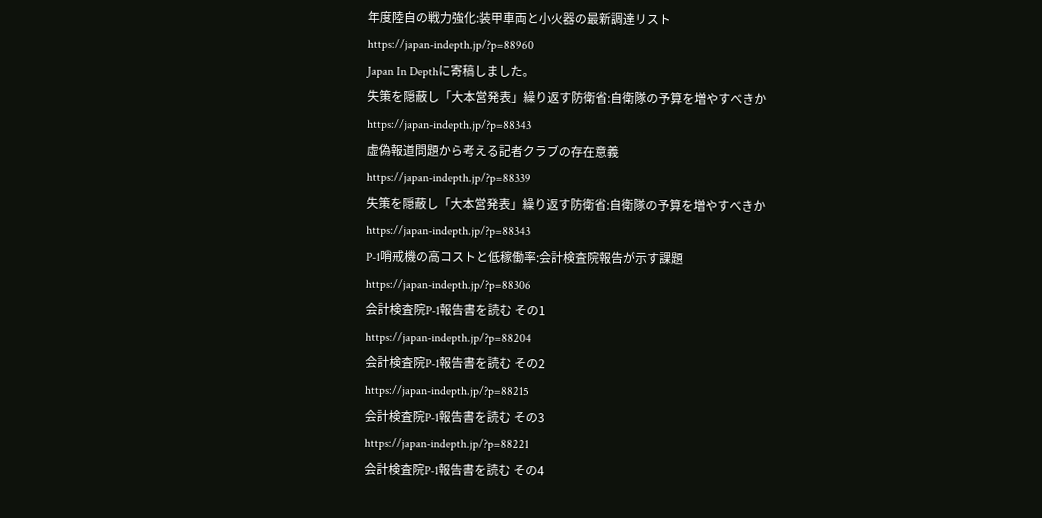年度陸自の戦力強化:装甲車両と小火器の最新調達リスト
https://japan-indepth.jp/?p=88960
Japan In Depthに寄稿しました。
失策を隠蔽し「大本営発表」繰り返す防衛省:自衛隊の予算を増やすべきか
https://japan-indepth.jp/?p=88343
虚偽報道問題から考える記者クラブの存在意義
https://japan-indepth.jp/?p=88339
失策を隠蔽し「大本営発表」繰り返す防衛省:自衛隊の予算を増やすべきか
https://japan-indepth.jp/?p=88343
P-1哨戒機の高コストと低稼働率:会計検査院報告が示す課題
https://japan-indepth.jp/?p=88306
会計検査院P-1報告書を読む その1
https://japan-indepth.jp/?p=88204
会計検査院P-1報告書を読む その2
https://japan-indepth.jp/?p=88215
会計検査院P-1報告書を読む その3
https://japan-indepth.jp/?p=88221
会計検査院P-1報告書を読む その4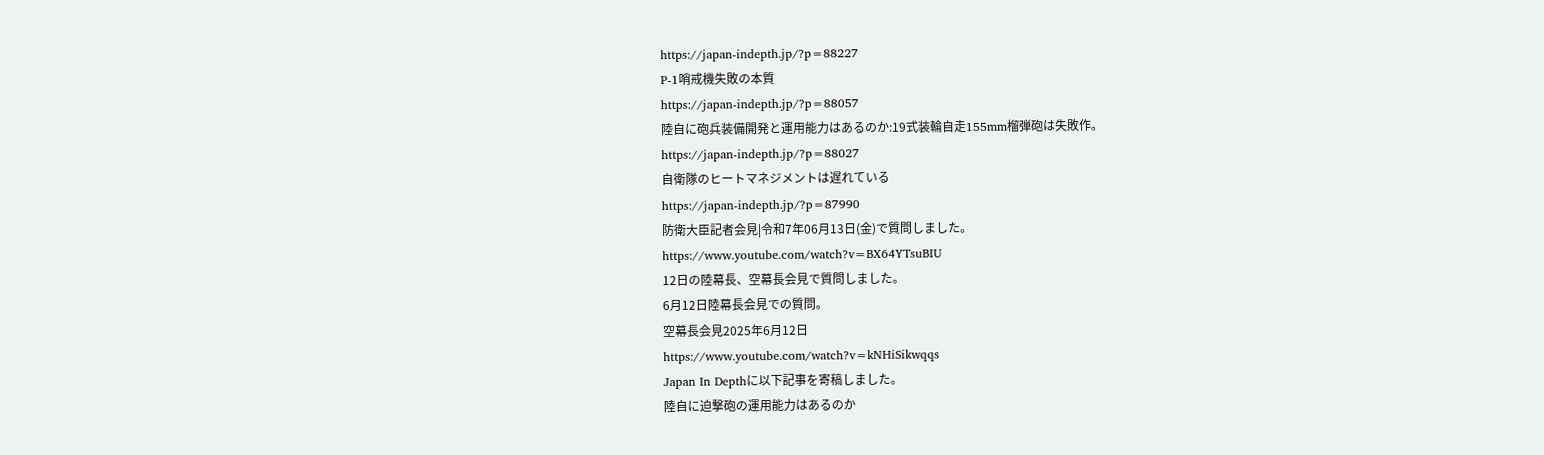https://japan-indepth.jp/?p=88227
P-1哨戒機失敗の本質
https://japan-indepth.jp/?p=88057
陸自に砲兵装備開発と運用能力はあるのか:19式装輪自走155mm榴弾砲は失敗作。
https://japan-indepth.jp/?p=88027
自衛隊のヒートマネジメントは遅れている
https://japan-indepth.jp/?p=87990
防衛大臣記者会見|令和7年06月13日(金)で質問しました。
https://www.youtube.com/watch?v=BX64YTsuBIU
12日の陸幕長、空幕長会見で質問しました。
6月12日陸幕長会見での質問。
空幕長会見2025年6月12日
https://www.youtube.com/watch?v=kNHiSikwqqs
Japan In Depthに以下記事を寄稿しました。
陸自に迫撃砲の運用能力はあるのか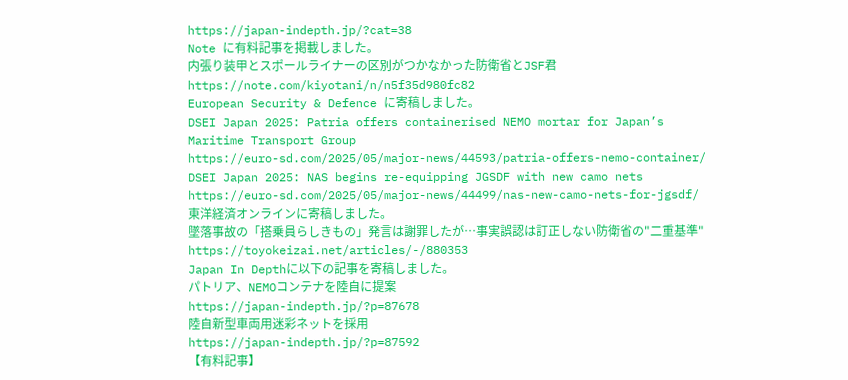https://japan-indepth.jp/?cat=38
Note に有料記事を掲載しました。
内張り装甲とスポールライナーの区別がつかなかった防衛省とJSF君
https://note.com/kiyotani/n/n5f35d980fc82
European Security & Defence に寄稿しました。
DSEI Japan 2025: Patria offers containerised NEMO mortar for Japan’s Maritime Transport Group
https://euro-sd.com/2025/05/major-news/44593/patria-offers-nemo-container/
DSEI Japan 2025: NAS begins re-equipping JGSDF with new camo nets
https://euro-sd.com/2025/05/major-news/44499/nas-new-camo-nets-for-jgsdf/
東洋経済オンラインに寄稿しました。
墜落事故の「搭乗員らしきもの」発言は謝罪したが…事実誤認は訂正しない防衛省の"二重基準"
https://toyokeizai.net/articles/-/880353
Japan In Depthに以下の記事を寄稿しました。
パトリア、NEMOコンテナを陸自に提案
https://japan-indepth.jp/?p=87678
陸自新型車両用迷彩ネットを採用
https://japan-indepth.jp/?p=87592
【有料記事】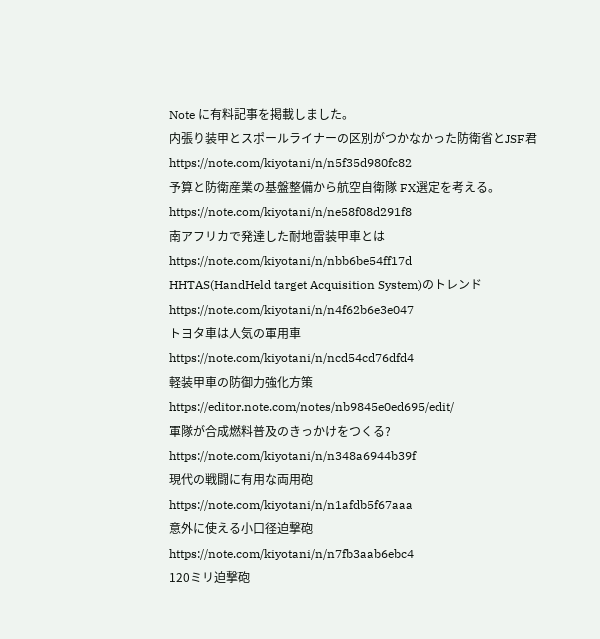Note に有料記事を掲載しました。
内張り装甲とスポールライナーの区別がつかなかった防衛省とJSF君
https://note.com/kiyotani/n/n5f35d980fc82
予算と防衛産業の基盤整備から航空自衛隊 FX選定を考える。
https://note.com/kiyotani/n/ne58f08d291f8
南アフリカで発達した耐地雷装甲車とは
https://note.com/kiyotani/n/nbb6be54ff17d
HHTAS(HandHeld target Acquisition System)のトレンド
https://note.com/kiyotani/n/n4f62b6e3e047
トヨタ車は人気の軍用車
https://note.com/kiyotani/n/ncd54cd76dfd4
軽装甲車の防御力強化方策
https://editor.note.com/notes/nb9845e0ed695/edit/
軍隊が合成燃料普及のきっかけをつくる?
https://note.com/kiyotani/n/n348a6944b39f
現代の戦闘に有用な両用砲
https://note.com/kiyotani/n/n1afdb5f67aaa
意外に使える小口径迫撃砲
https://note.com/kiyotani/n/n7fb3aab6ebc4
120ミリ迫撃砲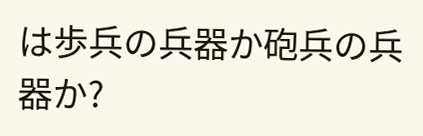は歩兵の兵器か砲兵の兵器か?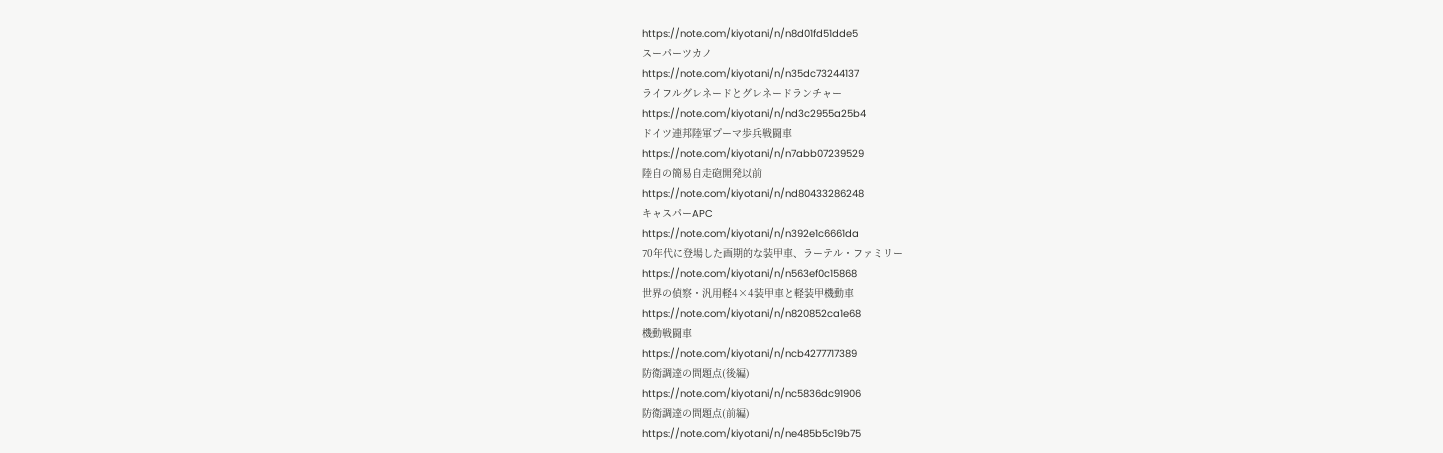https://note.com/kiyotani/n/n8d01fd51dde5
スーパーツカノ
https://note.com/kiyotani/n/n35dc73244137
ライフルグレネードとグレネードランチャー
https://note.com/kiyotani/n/nd3c2955a25b4
ドイツ連邦陸軍プーマ歩兵戦闘車
https://note.com/kiyotani/n/n7abb07239529
陸自の簡易自走砲開発以前
https://note.com/kiyotani/n/nd80433286248
キャスパーAPC
https://note.com/kiyotani/n/n392e1c6661da
70年代に登場した画期的な装甲車、ラーテル・ファミリー
https://note.com/kiyotani/n/n563ef0c15868
世界の偵察・汎用軽4×4装甲車と軽装甲機動車
https://note.com/kiyotani/n/n820852ca1e68
機動戦闘車
https://note.com/kiyotani/n/ncb4277717389
防衛調達の問題点(後編)
https://note.com/kiyotani/n/nc5836dc91906
防衛調達の問題点(前編)
https://note.com/kiyotani/n/ne485b5c19b75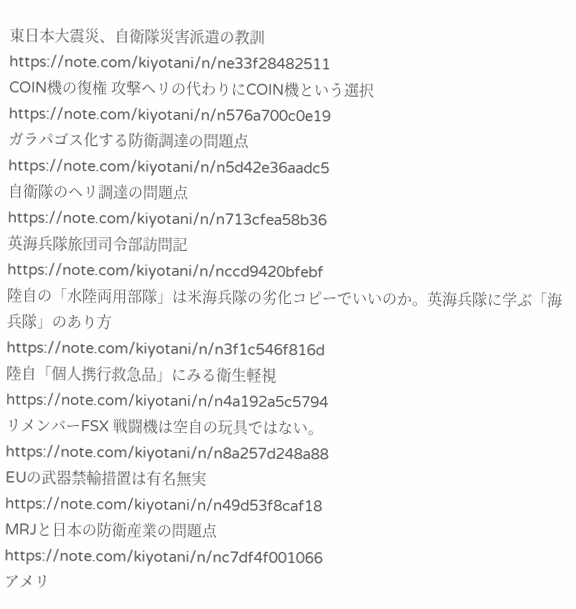東日本大震災、自衛隊災害派遣の教訓
https://note.com/kiyotani/n/ne33f28482511
COIN機の復権 攻撃ヘリの代わりにCOIN機という選択
https://note.com/kiyotani/n/n576a700c0e19
ガラパゴス化する防衛調達の問題点
https://note.com/kiyotani/n/n5d42e36aadc5
自衛隊のヘリ調達の問題点
https://note.com/kiyotani/n/n713cfea58b36
英海兵隊旅団司令部訪問記
https://note.com/kiyotani/n/nccd9420bfebf
陸自の「水陸両用部隊」は米海兵隊の劣化コピーでいいのか。英海兵隊に学ぶ「海兵隊」のあり方
https://note.com/kiyotani/n/n3f1c546f816d
陸自「個人携行救急品」にみる衛生軽視
https://note.com/kiyotani/n/n4a192a5c5794
リメンバーFSX 戦闘機は空自の玩具ではない。
https://note.com/kiyotani/n/n8a257d248a88
EUの武器禁輸措置は有名無実
https://note.com/kiyotani/n/n49d53f8caf18
MRJと日本の防衛産業の問題点
https://note.com/kiyotani/n/nc7df4f001066
アメリ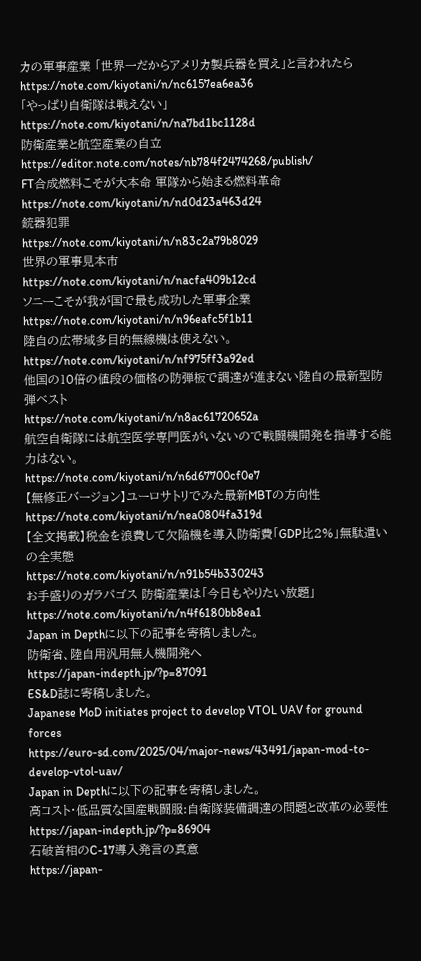カの軍事産業 「世界一だからアメリカ製兵器を買え」と言われたら
https://note.com/kiyotani/n/nc6157ea6ea36
「やっぱり自衛隊は戦えない」
https://note.com/kiyotani/n/na7bd1bc1128d
防衛産業と航空産業の自立
https://editor.note.com/notes/nb784f2474268/publish/
FT合成燃料こそが大本命 軍隊から始まる燃料革命
https://note.com/kiyotani/n/nd0d23a463d24
銃器犯罪
https://note.com/kiyotani/n/n83c2a79b8029
世界の軍事見本市
https://note.com/kiyotani/n/nacfa409b12cd
ソニーこそが我が国で最も成功した軍事企業
https://note.com/kiyotani/n/n96eafc5f1b11
陸自の広帯域多目的無線機は使えない。
https://note.com/kiyotani/n/nf975ff3a92ed
他国の10倍の値段の価格の防弾板で調達が進まない陸自の最新型防弾ベスト
https://note.com/kiyotani/n/n8ac61720652a
航空自衛隊には航空医学専門医がいないので戦闘機開発を指導する能力はない。
https://note.com/kiyotani/n/n6d67700cf0e7
【無修正バージョン】ユーロサトリでみた最新MBTの方向性
https://note.com/kiyotani/n/nea0804fa319d
【全文掲載】税金を浪費して欠陥機を導入防衛費「GDP比2%」無駄遣いの全実態
https://note.com/kiyotani/n/n91b54b330243
お手盛りのガラパゴス 防衛産業は「今日もやりたい放題」
https://note.com/kiyotani/n/n4f6180bb8ea1
Japan in Depthに以下の記事を寄稿しました。
防衛省、陸自用汎用無人機開発へ
https://japan-indepth.jp/?p=87091
ES&D誌に寄稿しました。
Japanese MoD initiates project to develop VTOL UAV for ground forces
https://euro-sd.com/2025/04/major-news/43491/japan-mod-to-develop-vtol-uav/
Japan in Depthに以下の記事を寄稿しました。
高コスト・低品質な国産戦闘服:自衛隊装備調達の問題と改革の必要性
https://japan-indepth.jp/?p=86904
石破首相のC-17導入発言の真意
https://japan-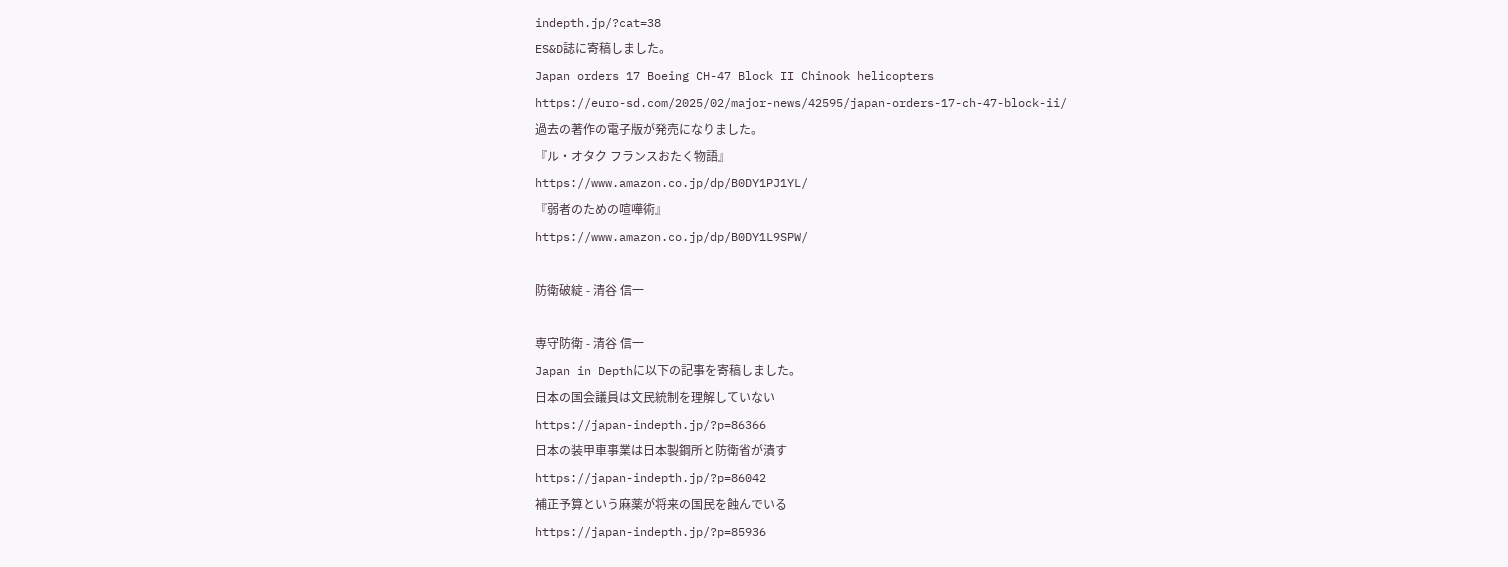indepth.jp/?cat=38
ES&D誌に寄稿しました。
Japan orders 17 Boeing CH-47 Block II Chinook helicopters
https://euro-sd.com/2025/02/major-news/42595/japan-orders-17-ch-47-block-ii/
過去の著作の電子版が発売になりました。
『ル・オタク フランスおたく物語』
https://www.amazon.co.jp/dp/B0DY1PJ1YL/
『弱者のための喧嘩術』
https://www.amazon.co.jp/dp/B0DY1L9SPW/

防衛破綻 - 清谷 信一

専守防衛 - 清谷 信一
Japan in Depthに以下の記事を寄稿しました。
日本の国会議員は文民統制を理解していない
https://japan-indepth.jp/?p=86366
日本の装甲車事業は日本製鋼所と防衛省が潰す
https://japan-indepth.jp/?p=86042
補正予算という麻薬が将来の国民を蝕んでいる
https://japan-indepth.jp/?p=85936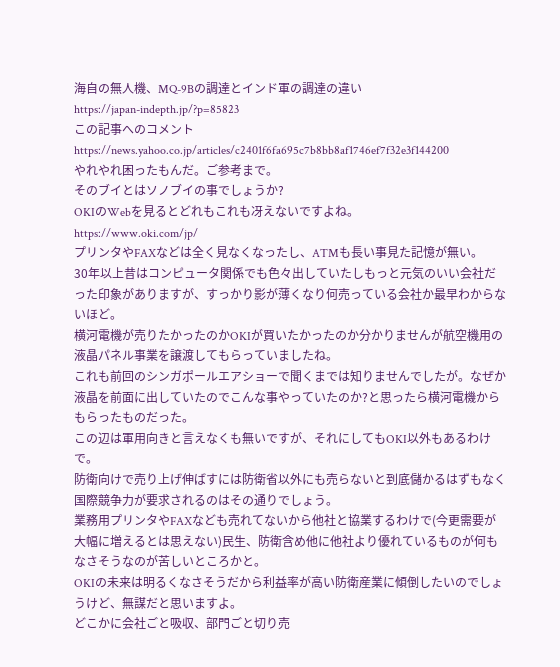海自の無人機、MQ-9Bの調達とインド軍の調達の違い
https://japan-indepth.jp/?p=85823
この記事へのコメント
https://news.yahoo.co.jp/articles/c2401f6fa695c7b8bb8af1746ef7f32e3f144200
やれやれ困ったもんだ。ご参考まで。
そのブイとはソノブイの事でしょうか?
OKIのWebを見るとどれもこれも冴えないですよね。
https://www.oki.com/jp/
プリンタやFAXなどは全く見なくなったし、ATMも長い事見た記憶が無い。
30年以上昔はコンピュータ関係でも色々出していたしもっと元気のいい会社だった印象がありますが、すっかり影が薄くなり何売っている会社か最早わからないほど。
横河電機が売りたかったのかOKIが買いたかったのか分かりませんが航空機用の液晶パネル事業を譲渡してもらっていましたね。
これも前回のシンガポールエアショーで聞くまでは知りませんでしたが。なぜか液晶を前面に出していたのでこんな事やっていたのか?と思ったら横河電機からもらったものだった。
この辺は軍用向きと言えなくも無いですが、それにしてもOKI以外もあるわけで。
防衛向けで売り上げ伸ばすには防衛省以外にも売らないと到底儲かるはずもなく国際競争力が要求されるのはその通りでしょう。
業務用プリンタやFAXなども売れてないから他社と協業するわけで(今更需要が大幅に増えるとは思えない)民生、防衛含め他に他社より優れているものが何もなさそうなのが苦しいところかと。
OKIの未来は明るくなさそうだから利益率が高い防衛産業に傾倒したいのでしょうけど、無謀だと思いますよ。
どこかに会社ごと吸収、部門ごと切り売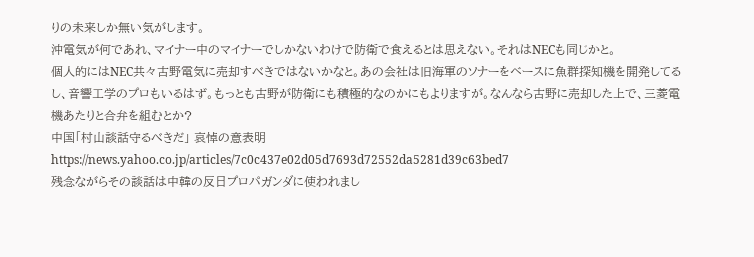りの未来しか無い気がします。
沖電気が何であれ、マイナー中のマイナーでしかないわけで防衛で食えるとは思えない。それはNECも同じかと。
個人的にはNEC共々古野電気に売却すべきではないかなと。あの会社は旧海軍のソナーをベースに魚群探知機を開発してるし、音響工学のプロもいるはず。もっとも古野が防衛にも積極的なのかにもよりますが。なんなら古野に売却した上で、三菱電機あたりと合弁を組むとか?
中国「村山談話守るべきだ」 哀悼の意表明
https://news.yahoo.co.jp/articles/7c0c437e02d05d7693d72552da5281d39c63bed7
残念ながらその談話は中韓の反日プロパガンダに使われまし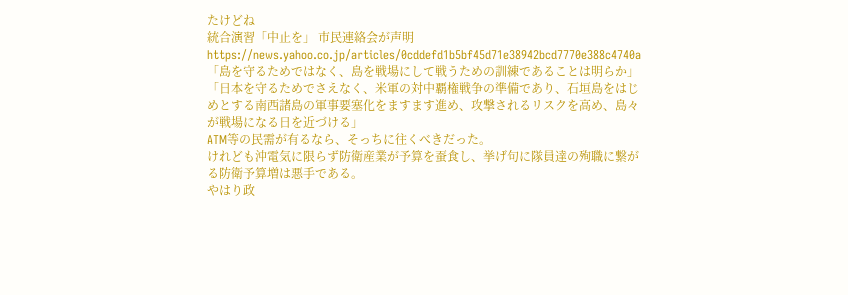たけどね
統合演習「中止を」 市民連絡会が声明
https://news.yahoo.co.jp/articles/0cddefd1b5bf45d71e38942bcd7770e388c4740a
「島を守るためではなく、島を戦場にして戦うための訓練であることは明らか」
「日本を守るためでさえなく、米軍の対中覇権戦争の準備であり、石垣島をはじめとする南西諸島の軍事要塞化をますます進め、攻撃されるリスクを高め、島々が戦場になる日を近づける」
ATM等の民需が有るなら、そっちに往くべきだった。
けれども沖電気に限らず防衛産業が予算を蚕食し、挙げ句に隊員達の殉職に繋がる防衛予算増は悪手である。
やはり政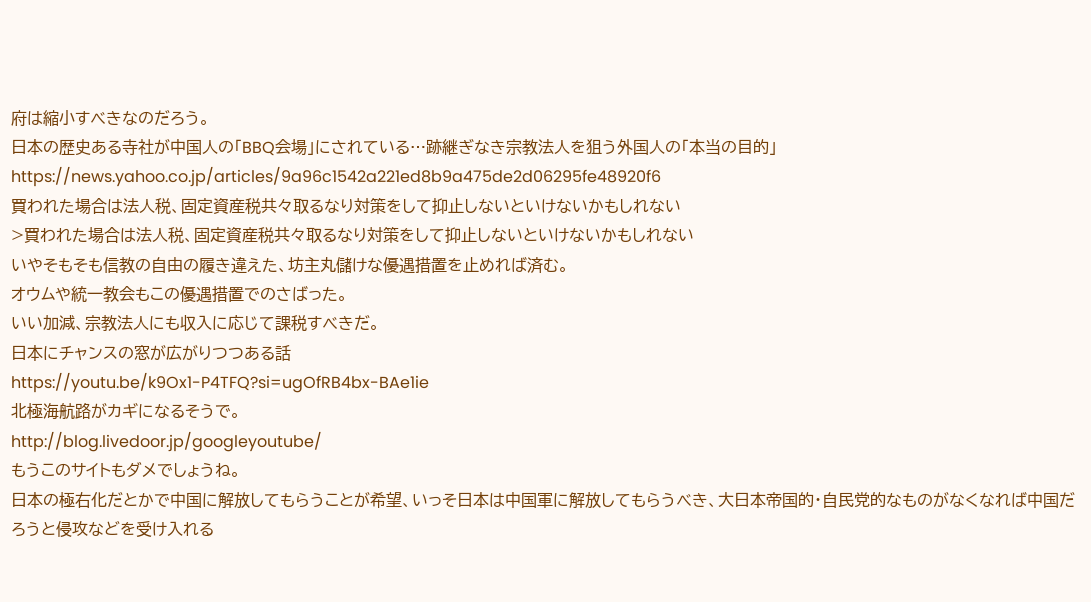府は縮小すべきなのだろう。
日本の歴史ある寺社が中国人の「BBQ会場」にされている…跡継ぎなき宗教法人を狙う外国人の「本当の目的」
https://news.yahoo.co.jp/articles/9a96c1542a221ed8b9a475de2d06295fe48920f6
買われた場合は法人税、固定資産税共々取るなり対策をして抑止しないといけないかもしれない
>買われた場合は法人税、固定資産税共々取るなり対策をして抑止しないといけないかもしれない
いやそもそも信教の自由の履き違えた、坊主丸儲けな優遇措置を止めれば済む。
オウムや統一教会もこの優遇措置でのさばった。
いい加減、宗教法人にも収入に応じて課税すべきだ。
日本にチャンスの窓が広がりつつある話
https://youtu.be/k9Ox1-P4TFQ?si=ugOfRB4bx-BAe1ie
北極海航路がカギになるそうで。
http://blog.livedoor.jp/googleyoutube/
もうこのサイトもダメでしょうね。
日本の極右化だとかで中国に解放してもらうことが希望、いっそ日本は中国軍に解放してもらうべき、大日本帝国的・自民党的なものがなくなれば中国だろうと侵攻などを受け入れる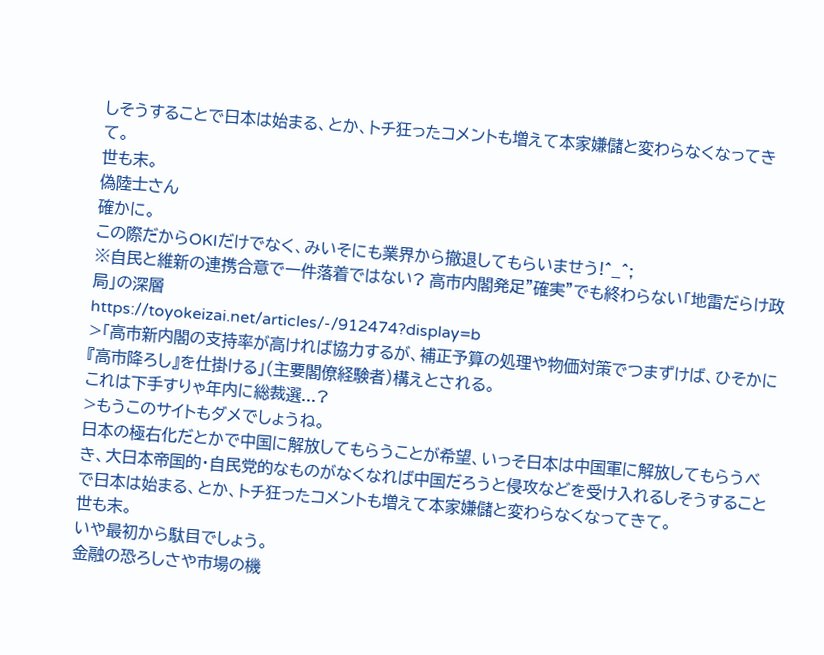しそうすることで日本は始まる、とか、トチ狂ったコメントも増えて本家嫌儲と変わらなくなってきて。
世も末。
偽陸士さん
確かに。
この際だからOKIだけでなく、みいそにも業界から撤退してもらいませう!^_^;
※自民と維新の連携合意で一件落着ではない? 高市内閣発足"確実"でも終わらない「地雷だらけ政局」の深層
https://toyokeizai.net/articles/-/912474?display=b
>「高市新内閣の支持率が高ければ協力するが、補正予算の処理や物価対策でつまずけば、ひそかに『高市降ろし』を仕掛ける」(主要閣僚経験者)構えとされる。
これは下手すりゃ年内に総裁選...?
>もうこのサイトもダメでしょうね。
日本の極右化だとかで中国に解放してもらうことが希望、いっそ日本は中国軍に解放してもらうべき、大日本帝国的・自民党的なものがなくなれば中国だろうと侵攻などを受け入れるしそうすることで日本は始まる、とか、トチ狂ったコメントも増えて本家嫌儲と変わらなくなってきて。
世も末。
いや最初から駄目でしょう。
金融の恐ろしさや市場の機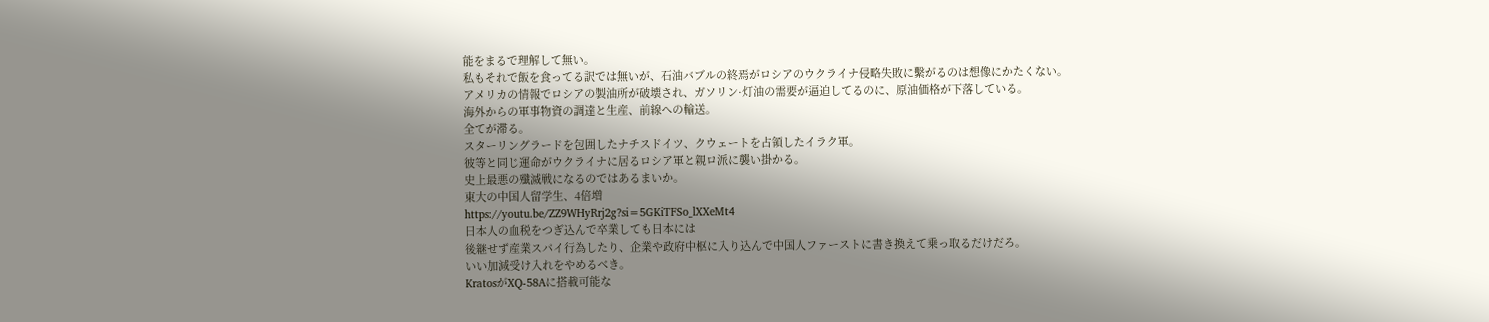能をまるで理解して無い。
私もそれで飯を食ってる訳では無いが、石油バブルの終焉がロシアのウクライナ侵略失敗に繫がるのは想像にかたくない。
アメリカの情報でロシアの製油所が破壊され、ガソリン·灯油の需要が逼迫してるのに、原油価格が下落している。
海外からの軍事物資の調達と生産、前線への輸送。
全てが滞る。
スターリングラードを包囲したナチスドイツ、クウェートを占領したイラク軍。
彼等と同じ運命がウクライナに居るロシア軍と親ロ派に襲い掛かる。
史上最悪の殲滅戦になるのではあるまいか。
東大の中国人留学生、4倍増
https://youtu.be/ZZ9WHyRrj2g?si=5GKiTFSo_lXXeMt4
日本人の血税をつぎ込んで卒業しても日本には
後継せず産業スパイ行為したり、企業や政府中枢に入り込んで中国人ファーストに書き換えて乗っ取るだけだろ。
いい加減受け入れをやめるべき。
KratosがXQ-58Aに搭載可能な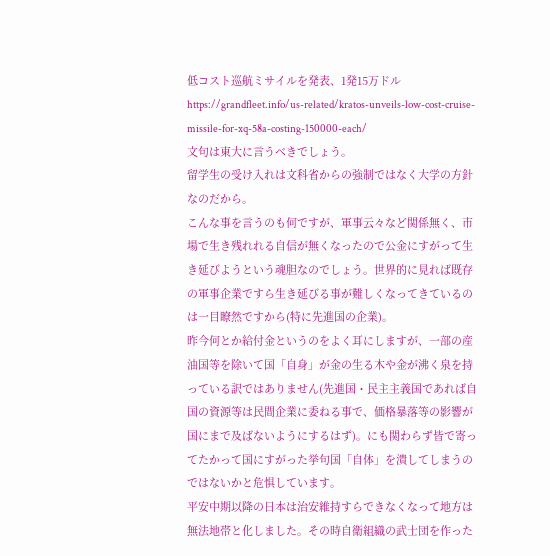低コスト巡航ミサイルを発表、1発15万ドル
https://grandfleet.info/us-related/kratos-unveils-low-cost-cruise-missile-for-xq-58a-costing-150000-each/
文句は東大に言うべきでしょう。
留学生の受け入れは文科省からの強制ではなく大学の方針なのだから。
こんな事を言うのも何ですが、軍事云々など関係無く、市場で生き残れれる自信が無くなったので公金にすがって生き延びようという魂胆なのでしょう。世界的に見れば既存の軍事企業ですら生き延びる事が難しくなってきているのは一目瞭然ですから(特に先進国の企業)。
昨今何とか給付金というのをよく耳にしますが、一部の産油国等を除いて国「自身」が金の生る木や金が沸く泉を持っている訳ではありません(先進国・民主主義国であれば自国の資源等は民間企業に委ねる事で、価格暴落等の影響が国にまで及ばないようにするはず)。にも関わらず皆で寄ってたかって国にすがった挙句国「自体」を潰してしまうのではないかと危惧しています。
平安中期以降の日本は治安維持すらできなくなって地方は無法地帯と化しました。その時自衛組織の武士団を作った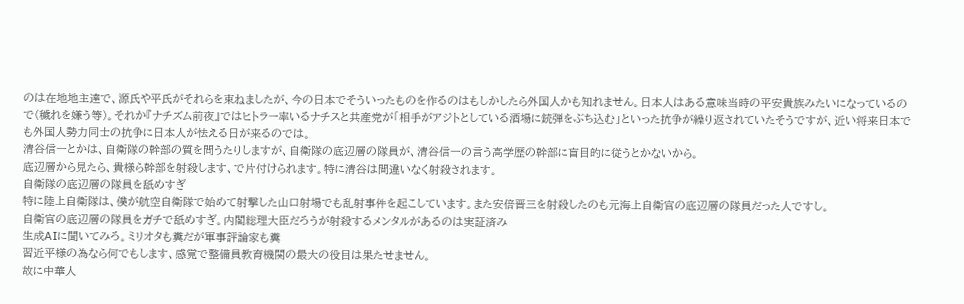のは在地地主達で、源氏や平氏がそれらを束ねましたが、今の日本でそういったものを作るのはもしかしたら外国人かも知れません。日本人はある意味当時の平安貴族みたいになっているので(穢れを嫌う等)。それか『ナチズム前夜』ではヒトラー率いるナチスと共産党が「相手がアジトとしている酒場に銃弾をぶち込む」といった抗争が繰り返されていたそうですが、近い将来日本でも外国人勢力同士の抗争に日本人が怯える日が来るのでは。
清谷信一とかは、自衛隊の幹部の質を問うたりしますが、自衛隊の底辺層の隊員が、清谷信一の言う高学歴の幹部に盲目的に従うとかないから。
底辺層から見たら、貴様ら幹部を射殺します、で片付けられます。特に清谷は間違いなく射殺されます。
自衛隊の底辺層の隊員を舐めすぎ
特に陸上自衛隊は、僕が航空自衛隊で始めて射撃した山口射場でも乱射事件を起こしています。また安倍晋三を射殺したのも元海上自衛官の底辺層の隊員だった人ですし。
自衛官の底辺層の隊員をガチで舐めすぎ。内閣総理大臣だろうが射殺するメンタルがあるのは実証済み
生成AIに聞いてみろ。ミリオタも糞だが軍事評論家も糞
習近平様の為なら何でもします、感覚で整備員教育機関の最大の役目は果たせません。
故に中華人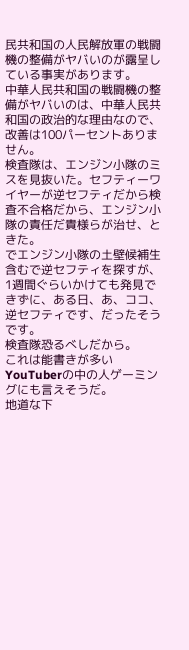民共和国の人民解放軍の戦闘機の整備がヤバいのが露呈している事実があります。
中華人民共和国の戦闘機の整備がヤバいのは、中華人民共和国の政治的な理由なので、改善は100パーセントありません。
検査隊は、エンジン小隊のミスを見抜いた。セフティーワイヤーが逆セフティだから検査不合格だから、エンジン小隊の責任だ貴様らが治せ、ときた。
でエンジン小隊の土壁候補生含むで逆セフティを探すが、1週間ぐらいかけても発見できずに、ある日、あ、ココ、逆セフティです、だったそうです。
検査隊恐るべしだから。
これは能書きが多いYouTuberの中の人ゲーミングにも言えそうだ。
地道な下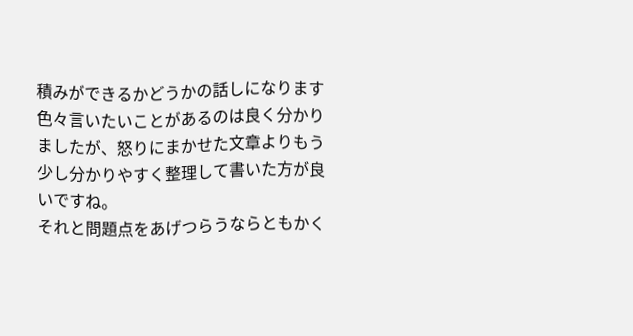積みができるかどうかの話しになります
色々言いたいことがあるのは良く分かりましたが、怒りにまかせた文章よりもう少し分かりやすく整理して書いた方が良いですね。
それと問題点をあげつらうならともかく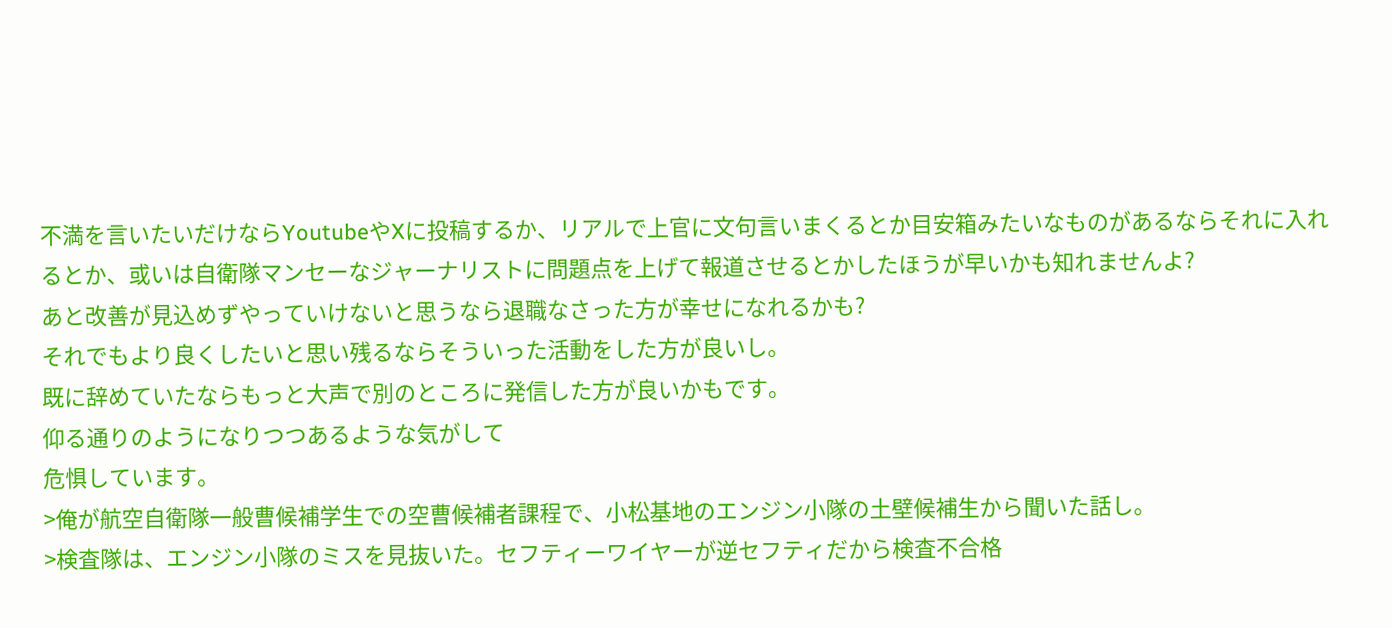不満を言いたいだけならYoutubeやXに投稿するか、リアルで上官に文句言いまくるとか目安箱みたいなものがあるならそれに入れるとか、或いは自衛隊マンセーなジャーナリストに問題点を上げて報道させるとかしたほうが早いかも知れませんよ?
あと改善が見込めずやっていけないと思うなら退職なさった方が幸せになれるかも?
それでもより良くしたいと思い残るならそういった活動をした方が良いし。
既に辞めていたならもっと大声で別のところに発信した方が良いかもです。
仰る通りのようになりつつあるような気がして
危惧しています。
>俺が航空自衛隊一般曹候補学生での空曹候補者課程で、小松基地のエンジン小隊の土壁候補生から聞いた話し。
>検査隊は、エンジン小隊のミスを見抜いた。セフティーワイヤーが逆セフティだから検査不合格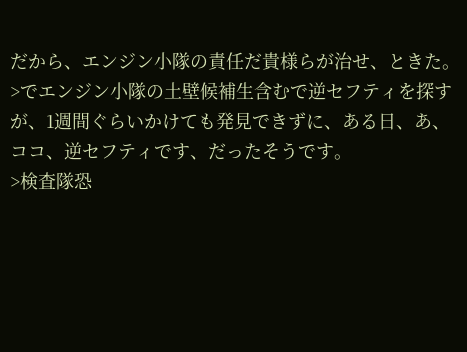だから、エンジン小隊の責任だ貴様らが治せ、ときた。
>でエンジン小隊の土壁候補生含むで逆セフティを探すが、1週間ぐらいかけても発見できずに、ある日、あ、ココ、逆セフティです、だったそうです。
>検査隊恐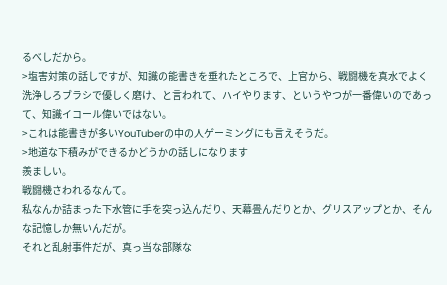るべしだから。
>塩害対策の話しですが、知識の能書きを垂れたところで、上官から、戦闘機を真水でよく洗浄しろブラシで優しく磨け、と言われて、ハイやります、というやつが一番偉いのであって、知識イコール偉いではない。
>これは能書きが多いYouTuberの中の人ゲーミングにも言えそうだ。
>地道な下積みができるかどうかの話しになります
羨ましい。
戦闘機さわれるなんて。
私なんか詰まった下水管に手を突っ込んだり、天幕畳んだりとか、グリスアップとか、そんな記憶しか無いんだが。
それと乱射事件だが、真っ当な部隊な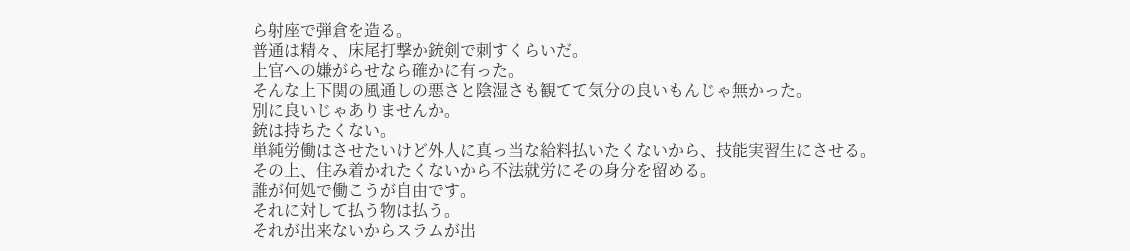ら射座で弾倉を造る。
普通は精々、床尾打撃か銃剣で刺すくらいだ。
上官への嫌がらせなら確かに有った。
そんな上下関の風通しの悪さと陰湿さも観てて気分の良いもんじゃ無かった。
別に良いじゃありませんか。
銃は持ちたくない。
単純労働はさせたいけど外人に真っ当な給料払いたくないから、技能実習生にさせる。
その上、住み着かれたくないから不法就労にその身分を留める。
誰が何処で働こうが自由です。
それに対して払う物は払う。
それが出来ないからスラムが出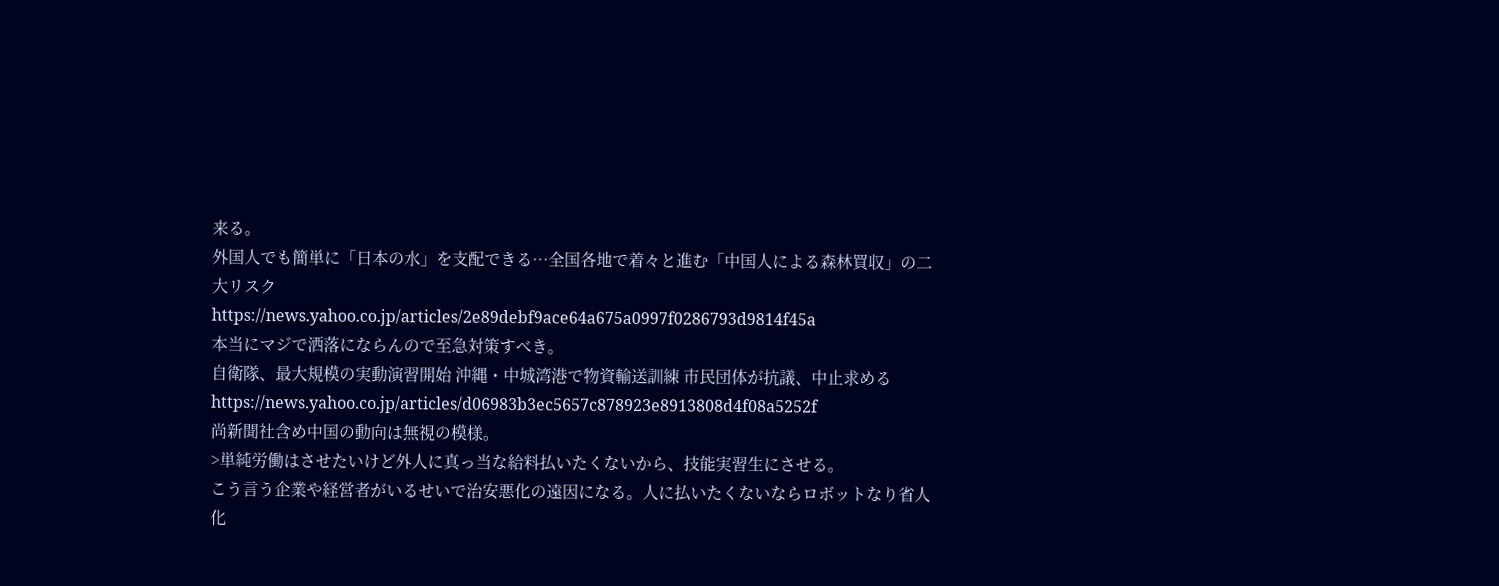来る。
外国人でも簡単に「日本の水」を支配できる…全国各地で着々と進む「中国人による森林買収」の二大リスク
https://news.yahoo.co.jp/articles/2e89debf9ace64a675a0997f0286793d9814f45a
本当にマジで洒落にならんので至急対策すべき。
自衛隊、最大規模の実動演習開始 沖縄・中城湾港で物資輸送訓練 市民団体が抗議、中止求める
https://news.yahoo.co.jp/articles/d06983b3ec5657c878923e8913808d4f08a5252f
尚新聞社含め中国の動向は無視の模様。
>単純労働はさせたいけど外人に真っ当な給料払いたくないから、技能実習生にさせる。
こう言う企業や経営者がいるせいで治安悪化の遠因になる。人に払いたくないならロボットなり省人化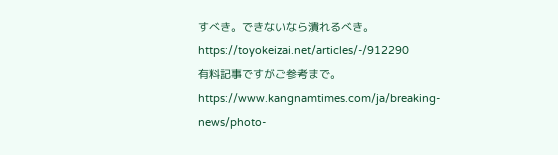すべき。できないなら潰れるべき。
https://toyokeizai.net/articles/-/912290
有料記事ですがご参考まで。
https://www.kangnamtimes.com/ja/breaking-news/photo-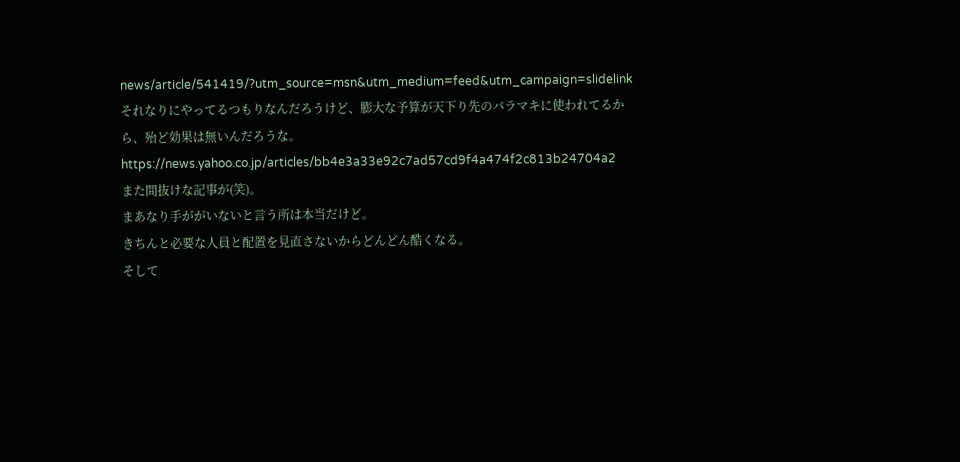news/article/541419/?utm_source=msn&utm_medium=feed&utm_campaign=slidelink
それなりにやってるつもりなんだろうけど、膨大な予算が天下り先のバラマキに使われてるから、殆ど効果は無いんだろうな。
https://news.yahoo.co.jp/articles/bb4e3a33e92c7ad57cd9f4a474f2c813b24704a2
また間抜けな記事が(笑)。
まあなり手ががいないと言う所は本当だけど。
きちんと必要な人員と配置を見直さないからどんどん酷くなる。
そして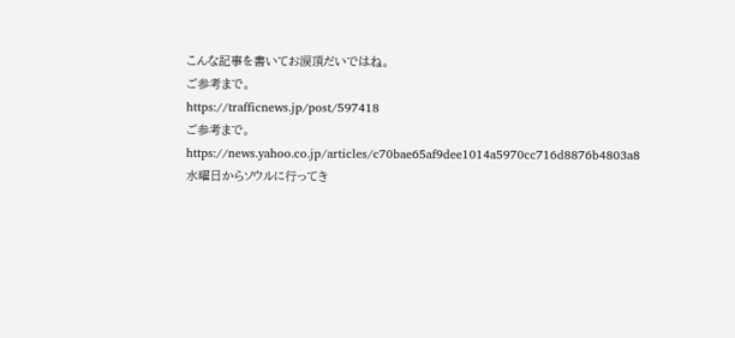こんな記事を書いてお涙頂だいではね。
ご参考まで。
https://trafficnews.jp/post/597418
ご参考まで。
https://news.yahoo.co.jp/articles/c70bae65af9dee1014a5970cc716d8876b4803a8
水曜日からソウルに行ってき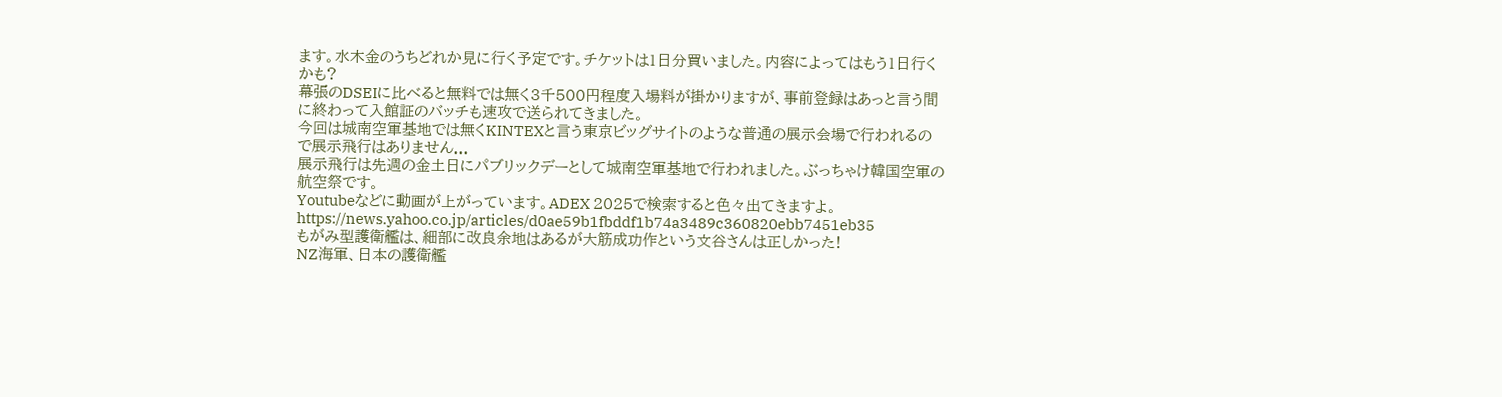ます。水木金のうちどれか見に行く予定です。チケットは1日分買いました。内容によってはもう1日行くかも?
幕張のDSEIに比べると無料では無く3千500円程度入場料が掛かりますが、事前登録はあっと言う間に終わって入館証のバッチも速攻で送られてきました。
今回は城南空軍基地では無くKINTEXと言う東京ビッグサイトのような普通の展示会場で行われるので展示飛行はありません...
展示飛行は先週の金土日にパブリックデーとして城南空軍基地で行われました。ぶっちゃけ韓国空軍の航空祭です。
Youtubeなどに動画が上がっています。ADEX 2025で検索すると色々出てきますよ。
https://news.yahoo.co.jp/articles/d0ae59b1fbddf1b74a3489c360820ebb7451eb35
もがみ型護衛艦は、細部に改良余地はあるが大筋成功作という文谷さんは正しかった!
NZ海軍、日本の護衛艦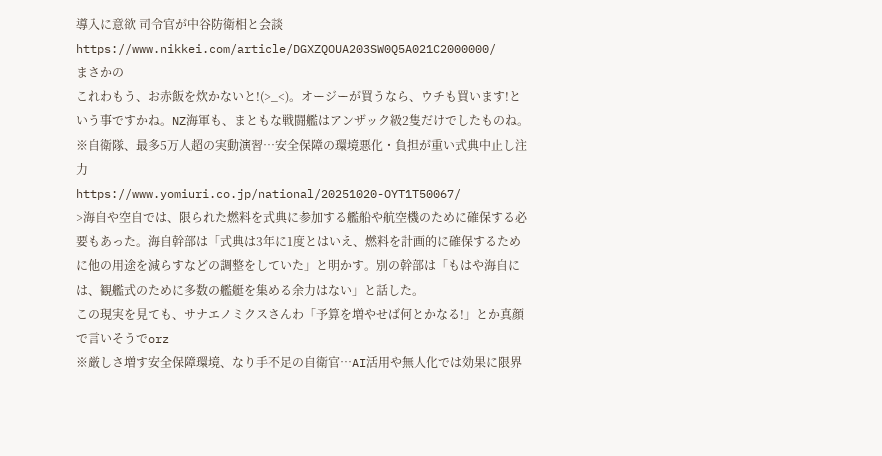導入に意欲 司令官が中谷防衛相と会談
https://www.nikkei.com/article/DGXZQOUA203SW0Q5A021C2000000/
まさかの
これわもう、お赤飯を炊かないと!(>_<)。オージーが買うなら、ウチも買います!という事ですかね。NZ海軍も、まともな戦闘艦はアンザック級2隻だけでしたものね。
※自衛隊、最多5万人超の実動演習…安全保障の環境悪化・負担が重い式典中止し注力
https://www.yomiuri.co.jp/national/20251020-OYT1T50067/
>海自や空自では、限られた燃料を式典に参加する艦船や航空機のために確保する必要もあった。海自幹部は「式典は3年に1度とはいえ、燃料を計画的に確保するために他の用途を減らすなどの調整をしていた」と明かす。別の幹部は「もはや海自には、観艦式のために多数の艦艇を集める余力はない」と話した。
この現実を見ても、サナエノミクスさんわ「予算を増やせば何とかなる!」とか真顔で言いそうでorz
※厳しさ増す安全保障環境、なり手不足の自衛官…AI活用や無人化では効果に限界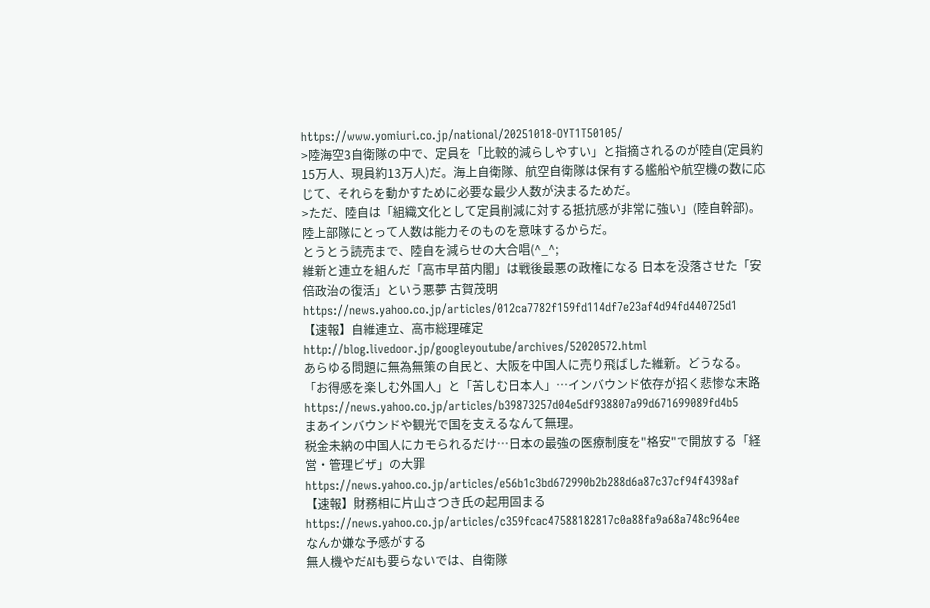https://www.yomiuri.co.jp/national/20251018-OYT1T50105/
>陸海空3自衛隊の中で、定員を「比較的減らしやすい」と指摘されるのが陸自(定員約15万人、現員約13万人)だ。海上自衛隊、航空自衛隊は保有する艦船や航空機の数に応じて、それらを動かすために必要な最少人数が決まるためだ。
>ただ、陸自は「組織文化として定員削減に対する抵抗感が非常に強い」(陸自幹部)。陸上部隊にとって人数は能力そのものを意味するからだ。
とうとう読売まで、陸自を減らせの大合唱(^_^;
維新と連立を組んだ「高市早苗内閣」は戦後最悪の政権になる 日本を没落させた「安倍政治の復活」という悪夢 古賀茂明
https://news.yahoo.co.jp/articles/012ca7782f159fd114df7e23af4d94fd440725d1
【速報】自維連立、高市総理確定
http://blog.livedoor.jp/googleyoutube/archives/52020572.html
あらゆる問題に無為無策の自民と、大阪を中国人に売り飛ばした維新。どうなる。
「お得感を楽しむ外国人」と「苦しむ日本人」…インバウンド依存が招く悲惨な末路
https://news.yahoo.co.jp/articles/b39873257d04e5df938807a99d671699089fd4b5
まあインバウンドや観光で国を支えるなんて無理。
税金未納の中国人にカモられるだけ…日本の最強の医療制度を"格安"で開放する「経営・管理ビザ」の大罪
https://news.yahoo.co.jp/articles/e56b1c3bd672990b2b288d6a87c37cf94f4398af
【速報】財務相に片山さつき氏の起用固まる
https://news.yahoo.co.jp/articles/c359fcac47588182817c0a88fa9a68a748c964ee
なんか嫌な予感がする
無人機やだAIも要らないでは、自衛隊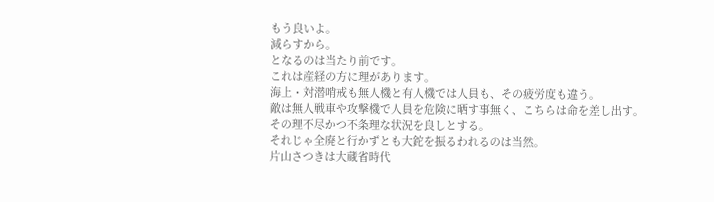もう良いよ。
減らすから。
となるのは当たり前です。
これは産経の方に理があります。
海上・対潜哨戒も無人機と有人機では人員も、その疲労度も違う。
敵は無人戦車や攻撃機で人員を危険に晒す事無く、こちらは命を差し出す。
その理不尽かつ不条理な状況を良しとする。
それじゃ全廃と行かずとも大鉈を振るわれるのは当然。
片山さつきは大蔵省時代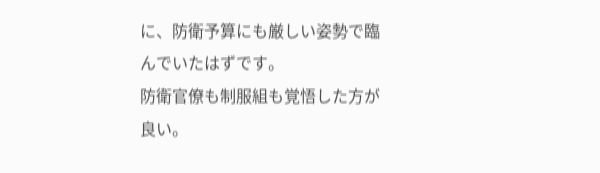に、防衛予算にも厳しい姿勢で臨んでいたはずです。
防衛官僚も制服組も覚悟した方が良い。